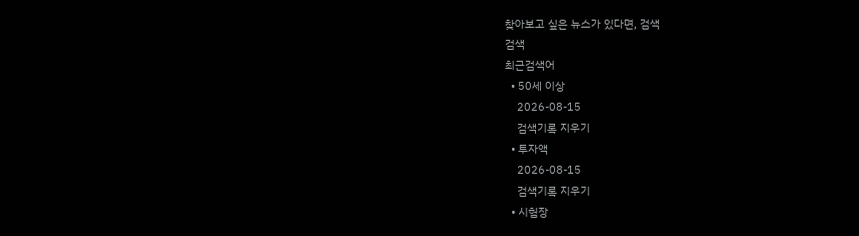찾아보고 싶은 뉴스가 있다면, 검색
검색
최근검색어
  • 50세 이상
    2026-08-15
    검색기록 지우기
  • 투자액
    2026-08-15
    검색기록 지우기
  • 시험장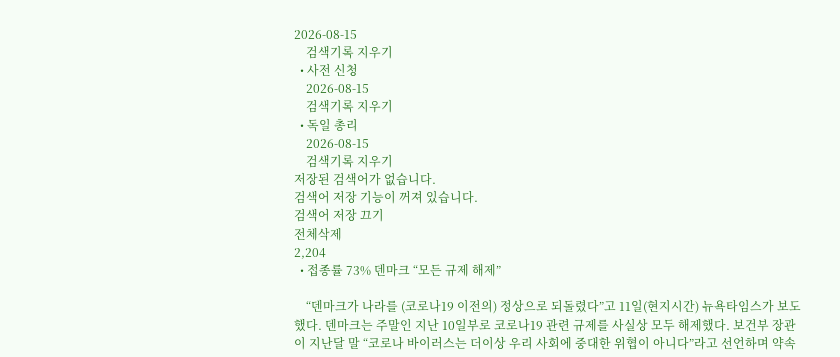2026-08-15
    검색기록 지우기
  • 사전 신청
    2026-08-15
    검색기록 지우기
  • 독일 총리
    2026-08-15
    검색기록 지우기
저장된 검색어가 없습니다.
검색어 저장 기능이 꺼져 있습니다.
검색어 저장 끄기
전체삭제
2,204
  • 접종률 73% 덴마크 “모든 규제 해제”

    “덴마크가 나라를 (코로나19 이전의) 정상으로 되돌렸다”고 11일(현지시간) 뉴욕타임스가 보도했다. 덴마크는 주말인 지난 10일부로 코로나19 관련 규제를 사실상 모두 해제했다. 보건부 장관이 지난달 말 “코로나 바이러스는 더이상 우리 사회에 중대한 위협이 아니다”라고 선언하며 약속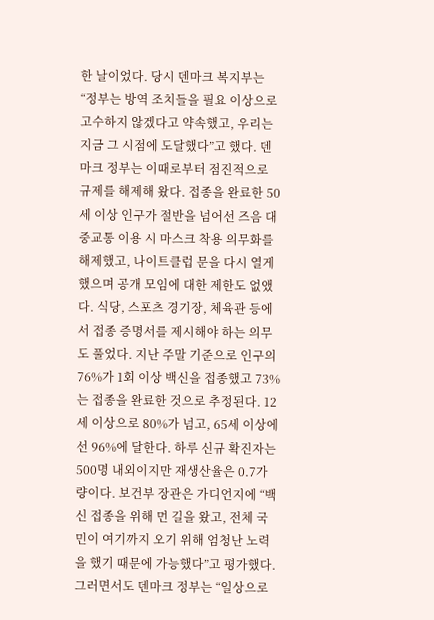한 날이었다. 당시 덴마크 복지부는 “정부는 방역 조치들을 필요 이상으로 고수하지 않겠다고 약속했고, 우리는 지금 그 시점에 도달했다”고 했다. 덴마크 정부는 이때로부터 점진적으로 규제를 해제해 왔다. 접종을 완료한 50세 이상 인구가 절반을 넘어선 즈음 대중교통 이용 시 마스크 착용 의무화를 해제했고, 나이트클럽 문을 다시 열게 했으며 공개 모임에 대한 제한도 없앴다. 식당, 스포츠 경기장, 체육관 등에서 접종 증명서를 제시해야 하는 의무도 풀었다. 지난 주말 기준으로 인구의 76%가 1회 이상 백신을 접종했고 73%는 접종을 완료한 것으로 추정된다. 12세 이상으로 80%가 넘고, 65세 이상에선 96%에 달한다. 하루 신규 확진자는 500명 내외이지만 재생산율은 0.7가량이다. 보건부 장관은 가디언지에 “백신 접종을 위해 먼 길을 왔고, 전체 국민이 여기까지 오기 위해 엄청난 노력을 했기 때문에 가능했다”고 평가했다. 그러면서도 덴마크 정부는 “일상으로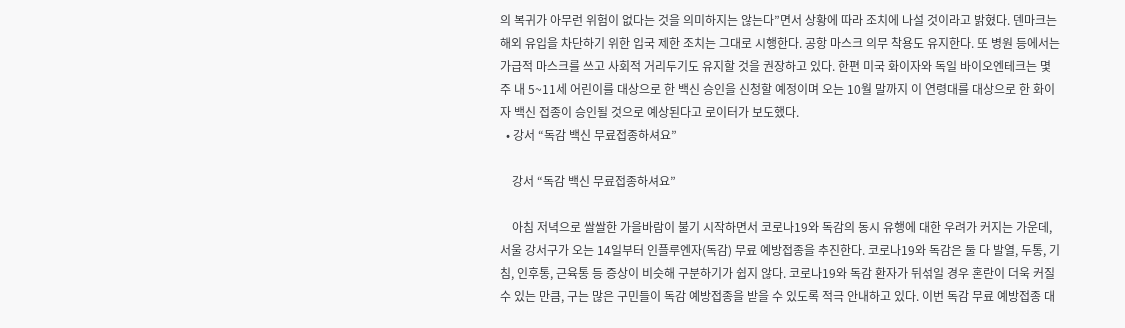의 복귀가 아무런 위험이 없다는 것을 의미하지는 않는다”면서 상황에 따라 조치에 나설 것이라고 밝혔다. 덴마크는 해외 유입을 차단하기 위한 입국 제한 조치는 그대로 시행한다. 공항 마스크 의무 착용도 유지한다. 또 병원 등에서는 가급적 마스크를 쓰고 사회적 거리두기도 유지할 것을 권장하고 있다. 한편 미국 화이자와 독일 바이오엔테크는 몇 주 내 5~11세 어린이를 대상으로 한 백신 승인을 신청할 예정이며 오는 10월 말까지 이 연령대를 대상으로 한 화이자 백신 접종이 승인될 것으로 예상된다고 로이터가 보도했다.
  • 강서 “독감 백신 무료접종하셔요”

    강서 “독감 백신 무료접종하셔요”

    아침 저녁으로 쌀쌀한 가을바람이 불기 시작하면서 코로나19와 독감의 동시 유행에 대한 우려가 커지는 가운데, 서울 강서구가 오는 14일부터 인플루엔자(독감) 무료 예방접종을 추진한다. 코로나19와 독감은 둘 다 발열, 두통, 기침, 인후통, 근육통 등 증상이 비슷해 구분하기가 쉽지 않다. 코로나19와 독감 환자가 뒤섞일 경우 혼란이 더욱 커질 수 있는 만큼, 구는 많은 구민들이 독감 예방접종을 받을 수 있도록 적극 안내하고 있다. 이번 독감 무료 예방접종 대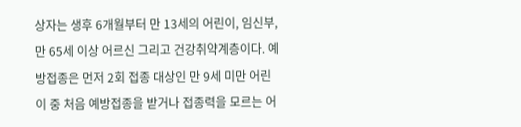상자는 생후 6개월부터 만 13세의 어린이, 임신부, 만 65세 이상 어르신 그리고 건강취약계층이다. 예방접종은 먼저 2회 접종 대상인 만 9세 미만 어린이 중 처음 예방접종을 받거나 접종력을 모르는 어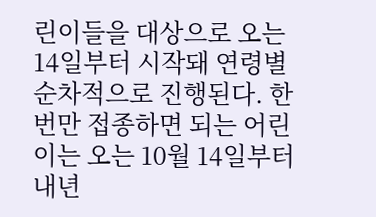린이들을 대상으로 오는 14일부터 시작돼 연령별 순차적으로 진행된다. 한 번만 접종하면 되는 어린이는 오는 10월 14일부터 내년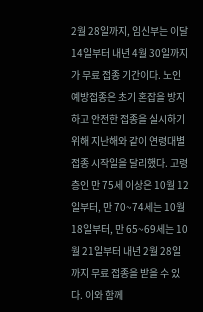2월 28일까지, 임신부는 이달 14일부터 내년 4월 30일까지가 무료 접종 기간이다. 노인 예방접종은 초기 혼잡을 방지하고 안전한 접종을 실시하기 위해 지난해와 같이 연령대별 접종 시작일을 달리했다. 고령층인 만 75세 이상은 10월 12일부터, 만 70~74세는 10월 18일부터, 만 65~69세는 10월 21일부터 내년 2월 28일까지 무료 접종을 받을 수 있다. 이와 함께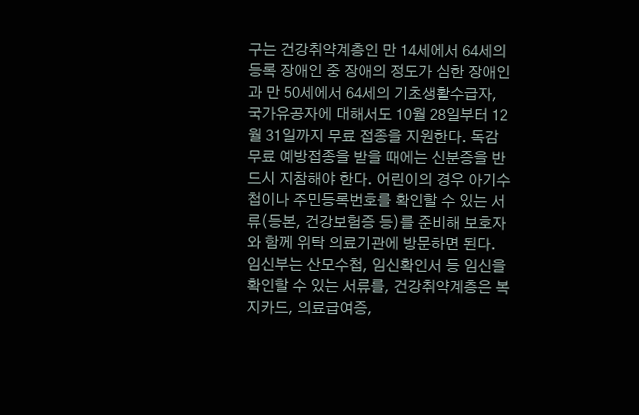구는 건강취약계층인 만 14세에서 64세의 등록 장애인 중 장애의 정도가 심한 장애인과 만 50세에서 64세의 기초생활수급자, 국가유공자에 대해서도 10월 28일부터 12월 31일까지 무료 접종을 지원한다. 독감 무료 예방접종을 받을 때에는 신분증을 반드시 지참해야 한다. 어린이의 경우 아기수첩이나 주민등록번호를 확인할 수 있는 서류(등본, 건강보험증 등)를 준비해 보호자와 함께 위탁 의료기관에 방문하면 된다. 임신부는 산모수첩, 임신확인서 등 임신을 확인할 수 있는 서류를, 건강취약계층은 복지카드, 의료급여증,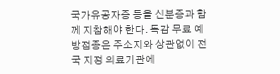국가유공자증 등을 신분증과 함께 지참해야 한다. 독감 무료 예방접종은 주소지와 상관없이 전국 지정 의료기관에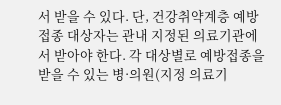서 받을 수 있다. 단, 건강취약계층 예방접종 대상자는 관내 지정된 의료기관에서 받아야 한다. 각 대상별로 예방접종을 받을 수 있는 병·의원(지정 의료기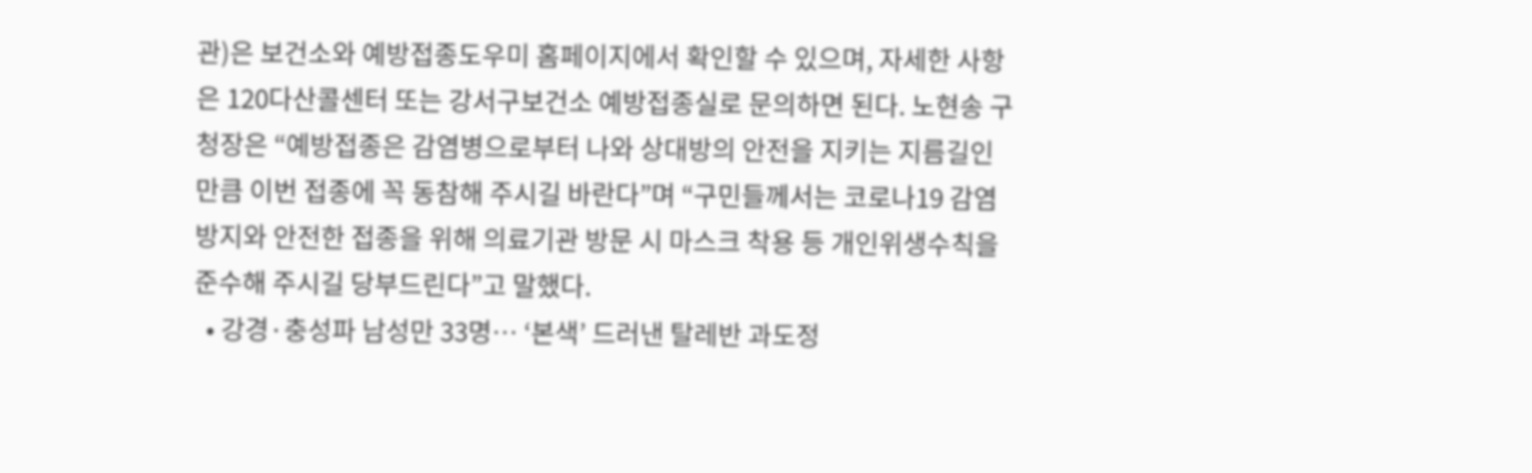관)은 보건소와 예방접종도우미 홈페이지에서 확인할 수 있으며, 자세한 사항은 120다산콜센터 또는 강서구보건소 예방접종실로 문의하면 된다. 노현송 구청장은 “예방접종은 감염병으로부터 나와 상대방의 안전을 지키는 지름길인 만큼 이번 접종에 꼭 동참해 주시길 바란다”며 “구민들께서는 코로나19 감염 방지와 안전한 접종을 위해 의료기관 방문 시 마스크 착용 등 개인위생수칙을 준수해 주시길 당부드린다”고 말했다.
  • 강경·충성파 남성만 33명… ‘본색’ 드러낸 탈레반 과도정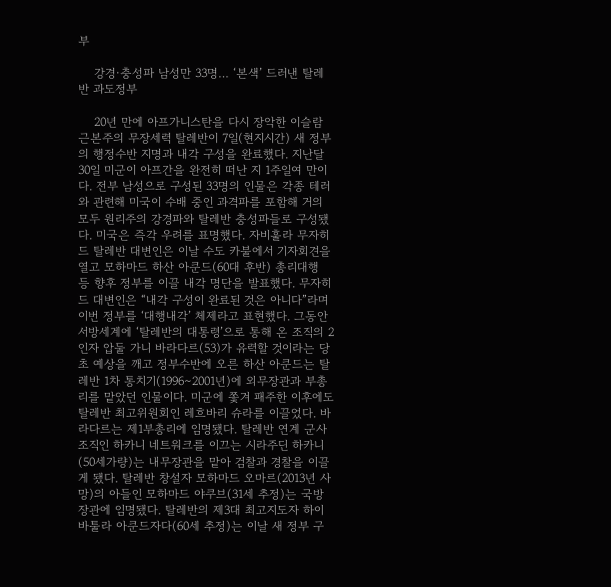부

    강경·충성파 남성만 33명… ‘본색’ 드러낸 탈레반 과도정부

    20년 만에 아프가니스탄을 다시 장악한 이슬람 근본주의 무장세력 탈레반이 7일(현지시간) 새 정부의 행정수반 지명과 내각 구성을 완료했다. 지난달 30일 미군이 아프간을 완전히 떠난 지 1주일여 만이다. 전부 남성으로 구성된 33명의 인물은 각종 테러와 관련해 미국이 수배 중인 과격파를 포함해 거의 모두 원리주의 강경파와 탈레반 충성파들로 구성됐다. 미국은 즉각 우려를 표명했다. 자비훌라 무자히드 탈레반 대변인은 이날 수도 카불에서 기자회견을 열고 모하마드 하산 아쿤드(60대 후반) 총리대행 등 향후 정부를 이끌 내각 명단을 발표했다. 무자히드 대변인은 “내각 구성이 완료된 것은 아니다”라며 이번 정부를 ‘대행내각’ 체제라고 표현했다. 그동안 서방세계에 ‘탈레반의 대통령’으로 통해 온 조직의 2인자 압둘 가니 바라다르(53)가 유력할 것이라는 당초 예상을 깨고 정부수반에 오른 하산 아쿤드는 탈레반 1차 통치기(1996∼2001년)에 외무장관과 부총리를 맡았던 인물이다. 미군에 쫓겨 패주한 이후에도 탈레반 최고위원회인 레흐바리 슈라를 이끌었다. 바라다르는 제1부총리에 임명됐다. 탈레반 연계 군사조직인 하카니 네트워크를 이끄는 시라주딘 하카니(50세가량)는 내무장관을 맡아 검찰과 경찰을 이끌게 됐다. 탈레반 창설자 모하마드 오마르(2013년 사망)의 아들인 모하마드 야쿠브(31세 추정)는 국방장관에 임명됐다. 탈레반의 제3대 최고지도자 하이바툴라 아쿤드자다(60세 추정)는 이날 새 정부 구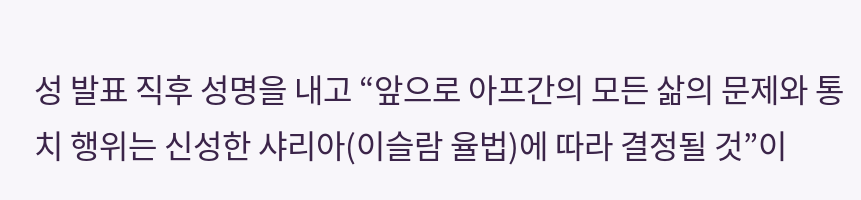성 발표 직후 성명을 내고 “앞으로 아프간의 모든 삶의 문제와 통치 행위는 신성한 샤리아(이슬람 율법)에 따라 결정될 것”이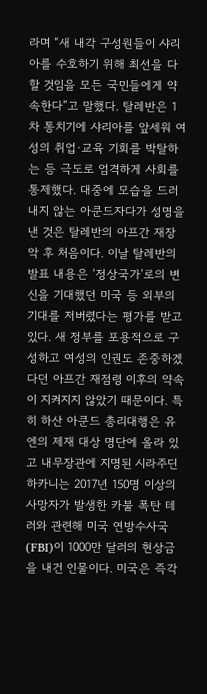라며 “새 내각 구성원들이 샤리아를 수호하기 위해 최선을 다할 것임을 모든 국민들에게 약속한다”고 말했다. 탈레반은 1차 통치기에 샤리아를 앞세워 여성의 취업·교육 기회를 박탈하는 등 극도로 엄격하게 사회를 통제했다. 대중에 모습을 드러내지 않는 아쿤드자다가 성명을 낸 것은 탈레반의 아프간 재장악 후 처음이다. 이날 탈레반의 발표 내용은 ‘정상국가’로의 변신을 기대했던 미국 등 외부의 기대를 저버렸다는 평가를 받고 있다. 새 정부를 포용적으로 구성하고 여성의 인권도 존중하겠다던 아프간 재점령 이후의 약속이 지켜지지 않았기 때문이다. 특히 하산 아쿤드 총리대행은 유엔의 제재 대상 명단에 올라 있고 내무장관에 지명된 시라주딘 하카니는 2017년 150명 이상의 사망자가 발생한 카불 폭탄 테러와 관련해 미국 연방수사국(FBI)이 1000만 달러의 현상금을 내건 인물이다. 미국은 즉각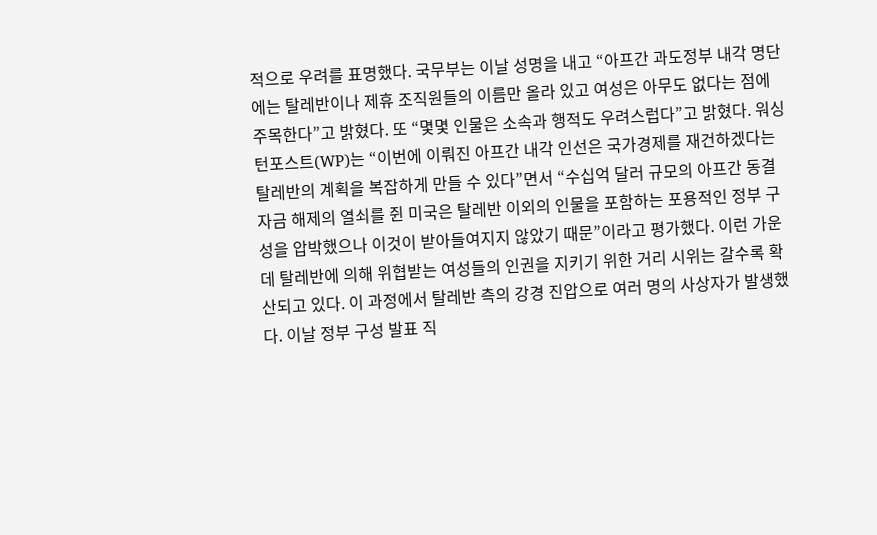적으로 우려를 표명했다. 국무부는 이날 성명을 내고 “아프간 과도정부 내각 명단에는 탈레반이나 제휴 조직원들의 이름만 올라 있고 여성은 아무도 없다는 점에 주목한다”고 밝혔다. 또 “몇몇 인물은 소속과 행적도 우려스럽다”고 밝혔다. 워싱턴포스트(WP)는 “이번에 이뤄진 아프간 내각 인선은 국가경제를 재건하겠다는 탈레반의 계획을 복잡하게 만들 수 있다”면서 “수십억 달러 규모의 아프간 동결 자금 해제의 열쇠를 쥔 미국은 탈레반 이외의 인물을 포함하는 포용적인 정부 구성을 압박했으나 이것이 받아들여지지 않았기 때문”이라고 평가했다. 이런 가운데 탈레반에 의해 위협받는 여성들의 인권을 지키기 위한 거리 시위는 갈수록 확산되고 있다. 이 과정에서 탈레반 측의 강경 진압으로 여러 명의 사상자가 발생했다. 이날 정부 구성 발표 직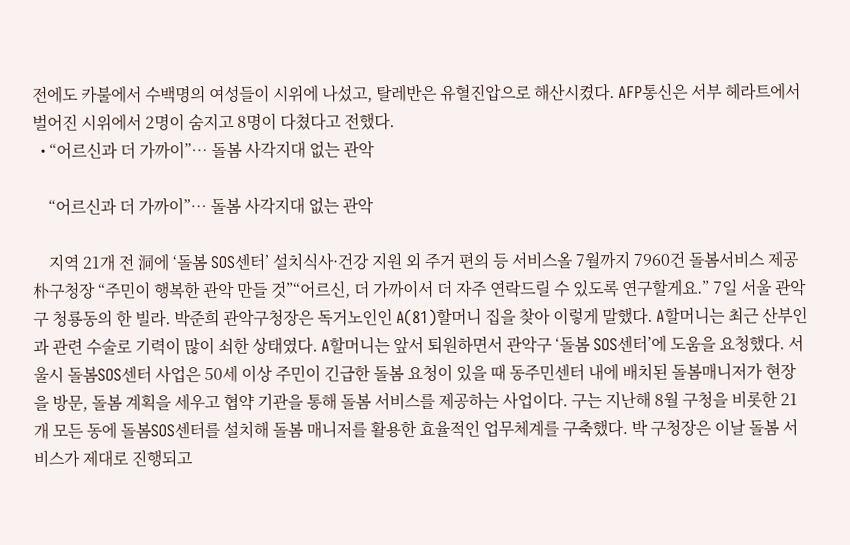전에도 카불에서 수백명의 여성들이 시위에 나섰고, 탈레반은 유혈진압으로 해산시켰다. AFP통신은 서부 헤라트에서 벌어진 시위에서 2명이 숨지고 8명이 다쳤다고 전했다.
  • “어르신과 더 가까이”… 돌봄 사각지대 없는 관악

    “어르신과 더 가까이”… 돌봄 사각지대 없는 관악

    지역 21개 전 洞에 ‘돌봄 SOS센터’ 설치식사·건강 지원 외 주거 편의 등 서비스올 7월까지 7960건 돌봄서비스 제공朴구청장 “주민이 행복한 관악 만들 것”“어르신, 더 가까이서 더 자주 연락드릴 수 있도록 연구할게요.” 7일 서울 관악구 청룡동의 한 빌라. 박준희 관악구청장은 독거노인인 A(81)할머니 집을 찾아 이렇게 말했다. A할머니는 최근 산부인과 관련 수술로 기력이 많이 쇠한 상태였다. A할머니는 앞서 퇴원하면서 관악구 ‘돌봄 SOS센터’에 도움을 요청했다. 서울시 돌봄SOS센터 사업은 50세 이상 주민이 긴급한 돌봄 요청이 있을 때 동주민센터 내에 배치된 돌봄매니저가 현장을 방문, 돌봄 계획을 세우고 협약 기관을 통해 돌봄 서비스를 제공하는 사업이다. 구는 지난해 8월 구청을 비롯한 21개 모든 동에 돌봄SOS센터를 설치해 돌봄 매니저를 활용한 효율적인 업무체계를 구축했다. 박 구청장은 이날 돌봄 서비스가 제대로 진행되고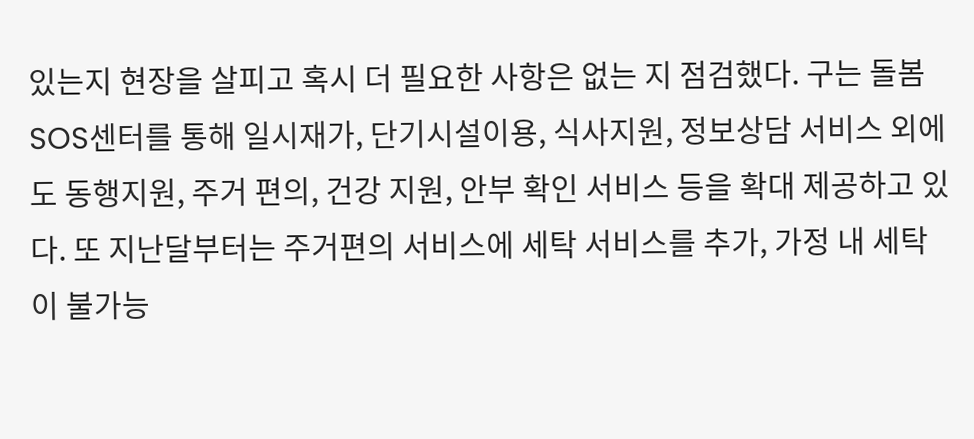있는지 현장을 살피고 혹시 더 필요한 사항은 없는 지 점검했다. 구는 돌봄 SOS센터를 통해 일시재가, 단기시설이용, 식사지원, 정보상담 서비스 외에도 동행지원, 주거 편의, 건강 지원, 안부 확인 서비스 등을 확대 제공하고 있다. 또 지난달부터는 주거편의 서비스에 세탁 서비스를 추가, 가정 내 세탁이 불가능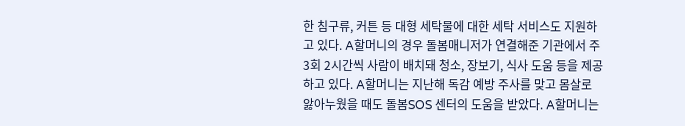한 침구류, 커튼 등 대형 세탁물에 대한 세탁 서비스도 지원하고 있다. A할머니의 경우 돌봄매니저가 연결해준 기관에서 주 3회 2시간씩 사람이 배치돼 청소, 장보기, 식사 도움 등을 제공하고 있다. A할머니는 지난해 독감 예방 주사를 맞고 몸살로 앓아누웠을 때도 돌봄SOS 센터의 도움을 받았다. A할머니는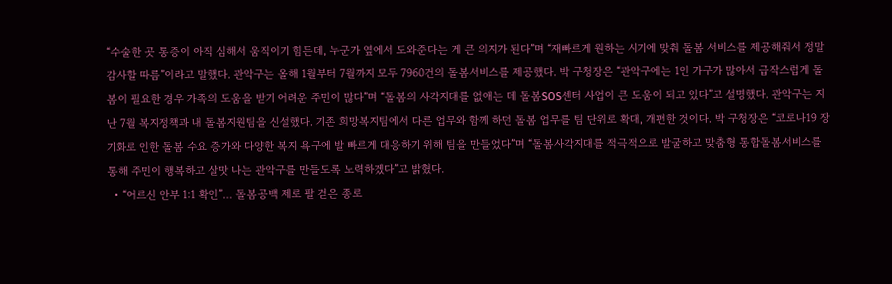“수술한 곳 통증이 아직 심해서 움직이기 힘든데, 누군가 옆에서 도와준다는 게 큰 의지가 된다”며 “재빠르게 원하는 시기에 맞춰 돌봄 서비스를 제공해줘서 정말 감사할 따름”이라고 말했다. 관악구는 올해 1월부터 7월까지 모두 7960건의 돌봄서비스를 제공했다. 박 구청장은 “관악구에는 1인 가구가 많아서 급작스럽게 돌봄이 필요한 경우 가족의 도움을 받기 어려운 주민이 많다”며 “돌봄의 사각지대를 없애는 데 돌봄SOS센터 사업이 큰 도움이 되고 있다”고 설명했다. 관악구는 지난 7월 복지정책과 내 돌봄지원팀을 신설했다. 기존 희망복지팀에서 다른 업무와 함께 하던 돌봄 업무를 팀 단위로 확대, 개편한 것이다. 박 구청장은 “코로나19 장기화로 인한 돌봄 수요 증가와 다양한 복지 욕구에 발 빠르게 대응하기 위해 팀을 만들었다”며 “돌봄사각지대를 적극적으로 발굴하고 맞춤형 통합돌봄서비스를 통해 주민이 행복하고 살맛 나는 관악구를 만들도록 노력하겠다”고 밝혔다.
  • “어르신 안부 1:1 확인”… 돌봄공백 제로 팔 걷은 종로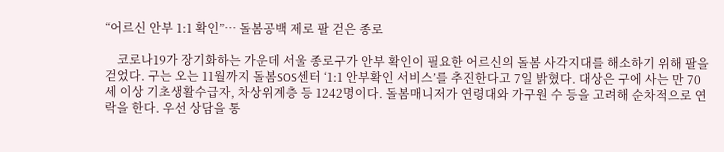“어르신 안부 1:1 확인”… 돌봄공백 제로 팔 걷은 종로

    코로나19가 장기화하는 가운데 서울 종로구가 안부 확인이 필요한 어르신의 돌봄 사각지대를 해소하기 위해 팔을 걷었다. 구는 오는 11월까지 돌봄SOS센터 ‘1:1 안부확인 서비스’를 추진한다고 7일 밝혔다. 대상은 구에 사는 만 70세 이상 기초생활수급자, 차상위계층 등 1242명이다. 돌봄매니저가 연령대와 가구원 수 등을 고려해 순차적으로 연락을 한다. 우선 상담을 통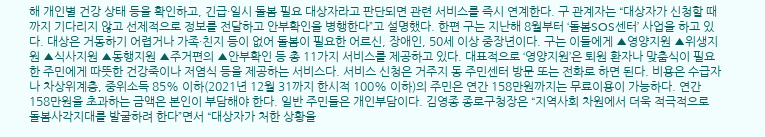해 개인별 건강 상태 등을 확인하고, 긴급·일시 돌봄 필요 대상자라고 판단되면 관련 서비스를 즉시 연계한다. 구 관계자는 “대상자가 신청할 때까지 기다리지 않고 선제적으로 정보를 전달하고 안부확인을 병행한다”고 설명했다. 한편 구는 지난해 8월부터 ‘돌봄SOS센터’ 사업을 하고 있다. 대상은 거동하기 어렵거나 가족·친지 등이 없어 돌봄이 필요한 어르신, 장애인, 50세 이상 중장년이다. 구는 이들에게 ▲영양지원 ▲위생지원 ▲식사지원 ▲동행지원 ▲주거편의 ▲안부확인 등 총 11가지 서비스를 제공하고 있다. 대표적으로 ‘영양지원’은 퇴원 환자나 맞춤식이 필요한 주민에게 따뜻한 건강죽이나 저염식 등을 제공하는 서비스다. 서비스 신청은 거주지 동 주민센터 방문 또는 전화로 하면 된다. 비용은 수급자나 차상위계층, 중위소득 85% 이하(2021년 12월 31까지 한시적 100% 이하)의 주민은 연간 158만원까지는 무료이용이 가능하다. 연간 158만원을 초과하는 금액은 본인이 부담해야 한다. 일반 주민들은 개인부담이다. 김영종 종로구청장은 “지역사회 차원에서 더욱 적극적으로 돌봄사각지대를 발굴하려 한다”면서 “대상자가 처한 상황을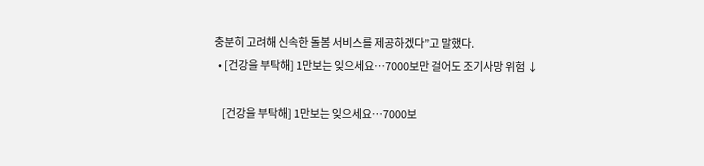충분히 고려해 신속한 돌봄 서비스를 제공하겠다”고 말했다.
  • [건강을 부탁해] 1만보는 잊으세요…7000보만 걸어도 조기사망 위험 ↓

    [건강을 부탁해] 1만보는 잊으세요…7000보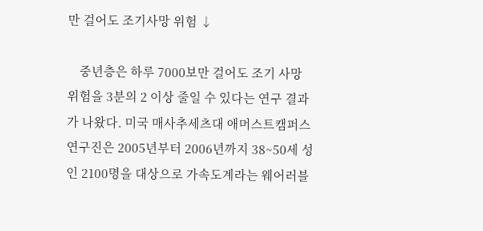만 걸어도 조기사망 위험 ↓

    중년층은 하루 7000보만 걸어도 조기 사망 위험을 3분의 2 이상 줄일 수 있다는 연구 결과가 나왔다. 미국 매사추세츠대 애머스트캠퍼스 연구진은 2005년부터 2006년까지 38~50세 성인 2100명을 대상으로 가속도계라는 웨어러블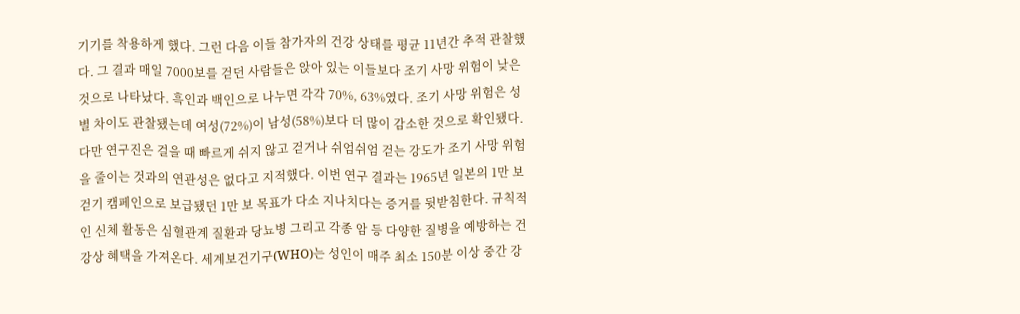기기를 착용하게 했다. 그런 다음 이들 참가자의 건강 상태를 평균 11년간 추적 관찰했다. 그 결과 매일 7000보를 걷던 사람들은 앉아 있는 이들보다 조기 사망 위험이 낮은 것으로 나타났다. 흑인과 백인으로 나누면 각각 70%, 63%였다. 조기 사망 위험은 성별 차이도 관찰됐는데 여성(72%)이 남성(58%)보다 더 많이 감소한 것으로 확인됐다. 다만 연구진은 걸을 때 빠르게 쉬지 않고 걷거나 쉬엄쉬엄 걷는 강도가 조기 사망 위험을 줄이는 것과의 연관성은 없다고 지적했다. 이번 연구 결과는 1965년 일본의 1만 보 걷기 캠페인으로 보급됐던 1만 보 목표가 다소 지나치다는 증거를 뒷받침한다. 규칙적인 신체 활동은 심혈관계 질환과 당뇨병 그리고 각종 암 등 다양한 질병을 예방하는 건강상 혜택을 가져온다. 세계보건기구(WHO)는 성인이 매주 최소 150분 이상 중간 강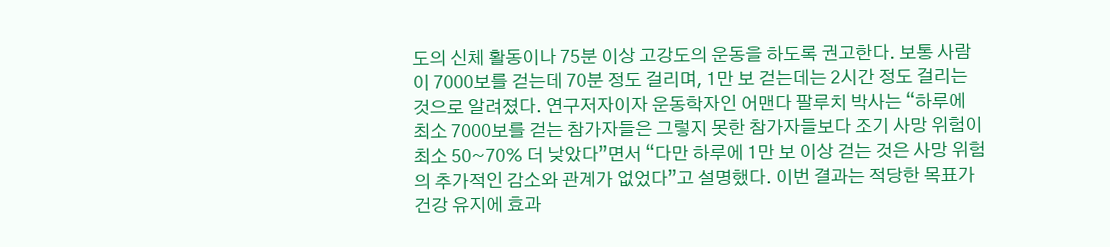도의 신체 활동이나 75분 이상 고강도의 운동을 하도록 권고한다. 보통 사람이 7000보를 걷는데 70분 정도 걸리며, 1만 보 걷는데는 2시간 정도 걸리는 것으로 알려졌다. 연구저자이자 운동학자인 어맨다 팔루치 박사는 “하루에 최소 7000보를 걷는 참가자들은 그렇지 못한 참가자들보다 조기 사망 위험이 최소 50~70% 더 낮았다”면서 “다만 하루에 1만 보 이상 걷는 것은 사망 위험의 추가적인 감소와 관계가 없었다”고 설명했다. 이번 결과는 적당한 목표가 건강 유지에 효과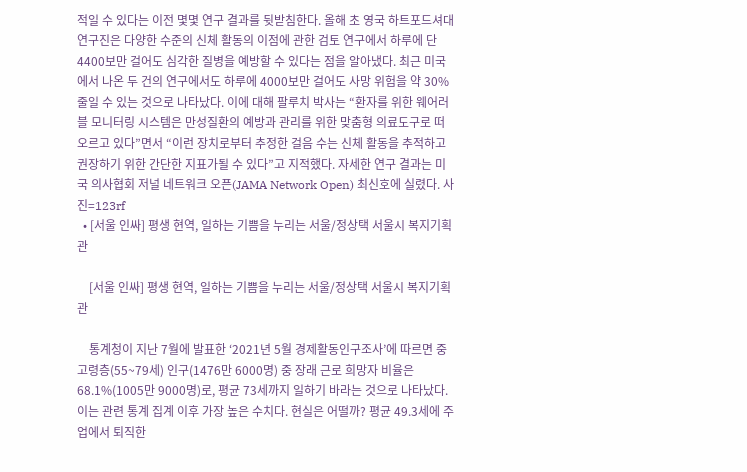적일 수 있다는 이전 몇몇 연구 결과를 뒷받침한다. 올해 초 영국 하트포드셔대 연구진은 다양한 수준의 신체 활동의 이점에 관한 검토 연구에서 하루에 단 4400보만 걸어도 심각한 질병을 예방할 수 있다는 점을 알아냈다. 최근 미국에서 나온 두 건의 연구에서도 하루에 4000보만 걸어도 사망 위험을 약 30% 줄일 수 있는 것으로 나타났다. 이에 대해 팔루치 박사는 “환자를 위한 웨어러블 모니터링 시스템은 만성질환의 예방과 관리를 위한 맞춤형 의료도구로 떠오르고 있다”면서 “이런 장치로부터 추정한 걸음 수는 신체 활동을 추적하고 권장하기 위한 간단한 지표가될 수 있다”고 지적했다. 자세한 연구 결과는 미국 의사협회 저널 네트워크 오픈(JAMA Network Open) 최신호에 실렸다. 사진=123rf
  • [서울 인싸] 평생 현역, 일하는 기쁨을 누리는 서울/정상택 서울시 복지기획관

    [서울 인싸] 평생 현역, 일하는 기쁨을 누리는 서울/정상택 서울시 복지기획관

    통계청이 지난 7월에 발표한 ‘2021년 5월 경제활동인구조사’에 따르면 중고령층(55~79세) 인구(1476만 6000명) 중 장래 근로 희망자 비율은 68.1%(1005만 9000명)로, 평균 73세까지 일하기 바라는 것으로 나타났다. 이는 관련 통계 집계 이후 가장 높은 수치다. 현실은 어떨까? 평균 49.3세에 주업에서 퇴직한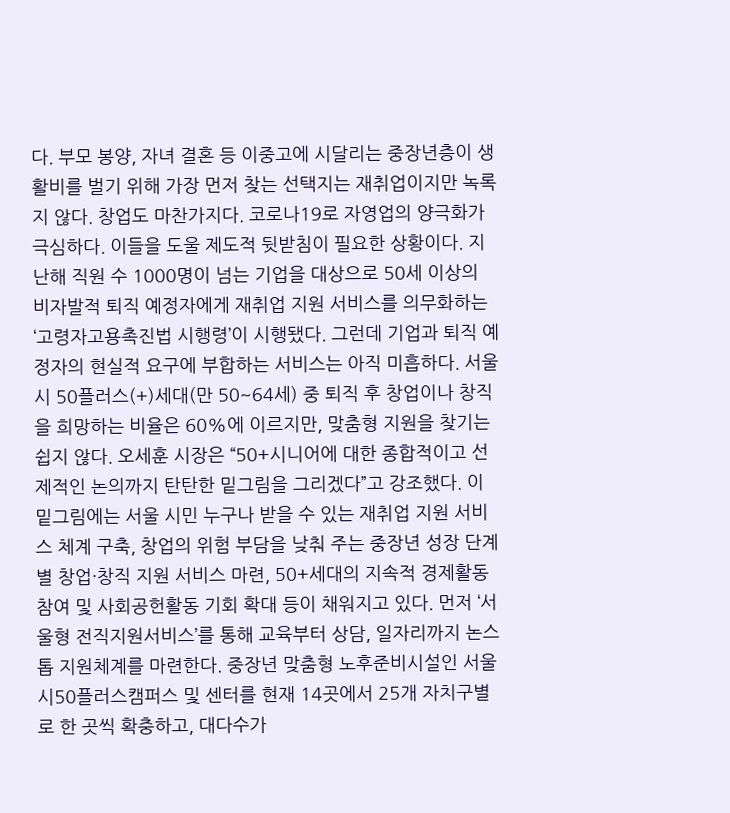다. 부모 봉양, 자녀 결혼 등 이중고에 시달리는 중장년층이 생활비를 벌기 위해 가장 먼저 찾는 선택지는 재취업이지만 녹록지 않다. 창업도 마찬가지다. 코로나19로 자영업의 양극화가 극심하다. 이들을 도울 제도적 뒷받침이 필요한 상황이다. 지난해 직원 수 1000명이 넘는 기업을 대상으로 50세 이상의 비자발적 퇴직 예정자에게 재취업 지원 서비스를 의무화하는 ‘고령자고용촉진법 시행령’이 시행됐다. 그런데 기업과 퇴직 예정자의 현실적 요구에 부합하는 서비스는 아직 미흡하다. 서울시 50플러스(+)세대(만 50~64세) 중 퇴직 후 창업이나 창직을 희망하는 비율은 60%에 이르지만, 맞춤형 지원을 찾기는 쉽지 않다. 오세훈 시장은 “50+시니어에 대한 종합적이고 선제적인 논의까지 탄탄한 밑그림을 그리겠다”고 강조했다. 이 밑그림에는 서울 시민 누구나 받을 수 있는 재취업 지원 서비스 체계 구축, 창업의 위험 부담을 낮춰 주는 중장년 성장 단계별 창업·창직 지원 서비스 마련, 50+세대의 지속적 경제활동 참여 및 사회공헌활동 기회 확대 등이 채워지고 있다. 먼저 ‘서울형 전직지원서비스’를 통해 교육부터 상담, 일자리까지 논스톱 지원체계를 마련한다. 중장년 맞춤형 노후준비시설인 서울시50플러스캠퍼스 및 센터를 현재 14곳에서 25개 자치구별로 한 곳씩 확충하고, 대다수가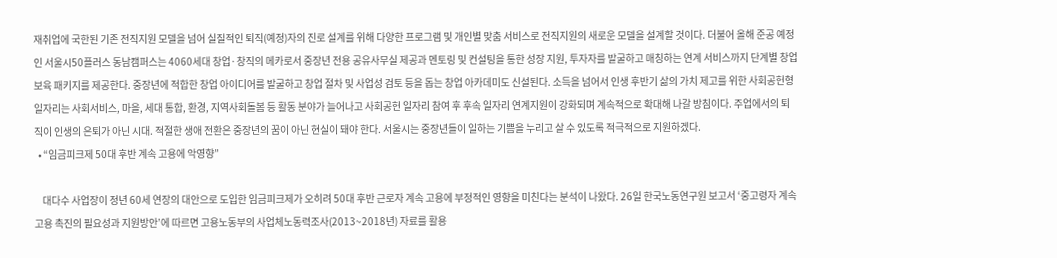재취업에 국한된 기존 전직지원 모델을 넘어 실질적인 퇴직(예정)자의 진로 설계를 위해 다양한 프로그램 및 개인별 맞춤 서비스로 전직지원의 새로운 모델을 설계할 것이다. 더불어 올해 준공 예정인 서울시50플러스 동남캠퍼스는 4060세대 창업·창직의 메카로서 중장년 전용 공유사무실 제공과 멘토링 및 컨설팅을 통한 성장 지원, 투자자를 발굴하고 매칭하는 연계 서비스까지 단계별 창업 보육 패키지를 제공한다. 중장년에 적합한 창업 아이디어를 발굴하고 창업 절차 및 사업성 검토 등을 돕는 창업 아카데미도 신설된다. 소득을 넘어서 인생 후반기 삶의 가치 제고를 위한 사회공헌형 일자리는 사회서비스, 마을, 세대 통합, 환경, 지역사회돌봄 등 활동 분야가 늘어나고 사회공헌 일자리 참여 후 후속 일자리 연계지원이 강화되며 계속적으로 확대해 나갈 방침이다. 주업에서의 퇴직이 인생의 은퇴가 아닌 시대. 적절한 생애 전환은 중장년의 꿈이 아닌 현실이 돼야 한다. 서울시는 중장년들이 일하는 기쁨을 누리고 살 수 있도록 적극적으로 지원하겠다.
  • “임금피크제 50대 후반 계속 고용에 악영향”

    대다수 사업장이 정년 60세 연장의 대안으로 도입한 임금피크제가 오히려 50대 후반 근로자 계속 고용에 부정적인 영향을 미친다는 분석이 나왔다. 26일 한국노동연구원 보고서 ‘중고령자 계속고용 촉진의 필요성과 지원방안’에 따르면 고용노동부의 사업체노동력조사(2013~2018년) 자료를 활용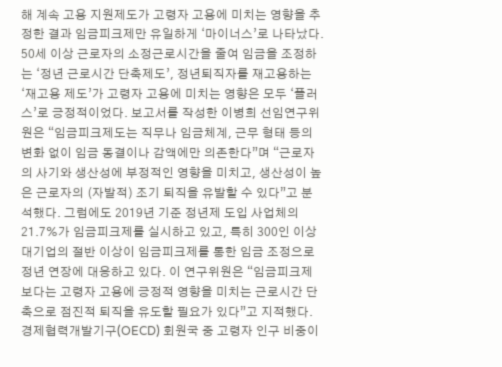해 계속 고용 지원제도가 고령자 고용에 미치는 영향을 추정한 결과 임금피크제만 유일하게 ‘마이너스’로 나타났다. 50세 이상 근로자의 소정근로시간을 줄여 임금을 조정하는 ‘정년 근로시간 단축제도’, 정년퇴직자를 재고용하는 ‘재고용 제도’가 고령자 고용에 미치는 영향은 모두 ‘플러스’로 긍정적이었다. 보고서를 작성한 이병희 선임연구위원은 “임금피크제도는 직무나 임금체계, 근무 형태 등의 변화 없이 임금 동결이나 감액에만 의존한다”며 “근로자의 사기와 생산성에 부정적인 영향을 미치고, 생산성이 높은 근로자의 (자발적) 조기 퇴직을 유발할 수 있다”고 분석했다. 그럼에도 2019년 기준 정년제 도입 사업체의 21.7%가 임금피크제를 실시하고 있고, 특히 300인 이상 대기업의 절반 이상이 임금피크제를 통한 임금 조정으로 정년 연장에 대응하고 있다. 이 연구위원은 “임금피크제보다는 고령자 고용에 긍정적 영향을 미치는 근로시간 단축으로 점진적 퇴직을 유도할 필요가 있다”고 지적했다. 경제협력개발기구(OECD) 회원국 중 고령자 인구 비중이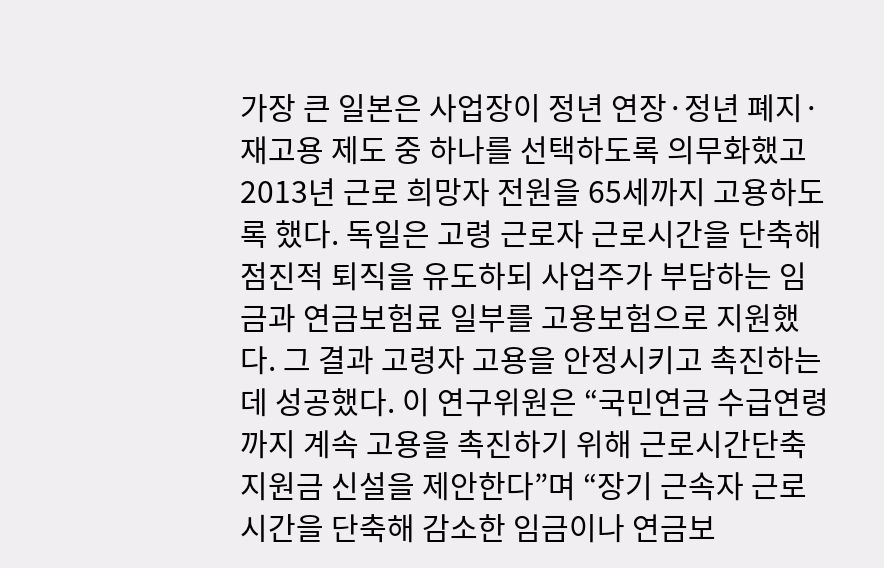가장 큰 일본은 사업장이 정년 연장·정년 폐지·재고용 제도 중 하나를 선택하도록 의무화했고 2013년 근로 희망자 전원을 65세까지 고용하도록 했다. 독일은 고령 근로자 근로시간을 단축해 점진적 퇴직을 유도하되 사업주가 부담하는 임금과 연금보험료 일부를 고용보험으로 지원했다. 그 결과 고령자 고용을 안정시키고 촉진하는 데 성공했다. 이 연구위원은 “국민연금 수급연령까지 계속 고용을 촉진하기 위해 근로시간단축지원금 신설을 제안한다”며 “장기 근속자 근로시간을 단축해 감소한 임금이나 연금보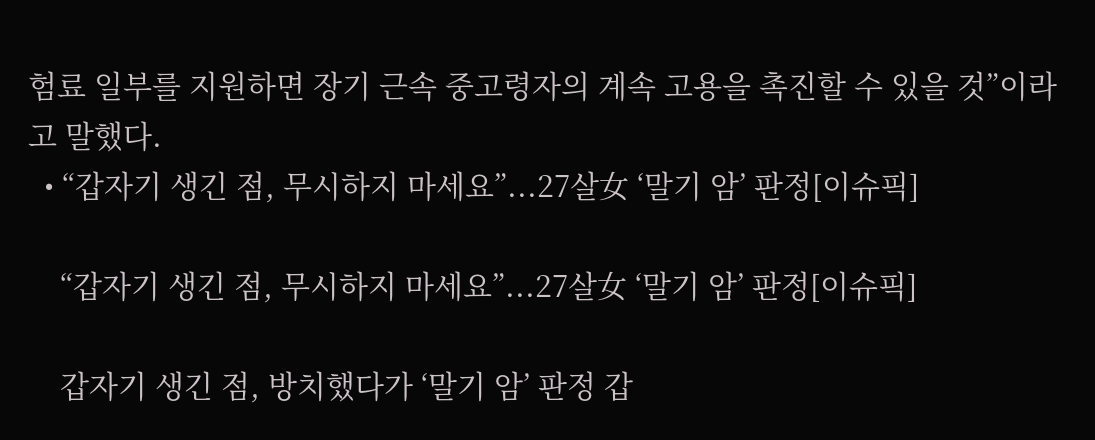험료 일부를 지원하면 장기 근속 중고령자의 계속 고용을 촉진할 수 있을 것”이라고 말했다.
  • “갑자기 생긴 점, 무시하지 마세요”...27살女 ‘말기 암’ 판정[이슈픽]

    “갑자기 생긴 점, 무시하지 마세요”...27살女 ‘말기 암’ 판정[이슈픽]

    갑자기 생긴 점, 방치했다가 ‘말기 암’ 판정 갑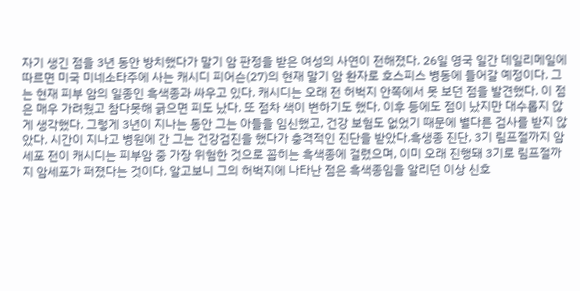자기 생긴 점을 3년 동안 방치했다가 말기 암 판정을 받은 여성의 사연이 전해졌다. 26일 영국 일간 데일리메일에 따르면 미국 미네소타주에 사는 캐시디 피어슨(27)의 현재 말기 암 환자로 호스피스 병동에 들어갈 예정이다. 그는 현재 피부 암의 일종인 흑색종과 싸우고 있다. 캐시디는 오래 전 허벅지 안쪽에서 못 보던 점을 발견했다. 이 점은 매우 가려웠고 참다못해 긁으면 피도 났다. 또 점차 색이 변하기도 했다. 이후 등에도 점이 났지만 대수롭지 않게 생각했다. 그렇게 3년이 지나는 동안 그는 아들을 임신했고, 건강 보험도 없었기 때문에 별다른 검사를 받지 않았다. 시간이 지나고 병원에 간 그는 건강검진을 했다가 충격적인 진단을 받았다.흑생종 진단, 3기 림프절까지 암세포 전이 캐시디는 피부암 중 가장 위험한 것으로 꼽히는 흑색종에 걸렸으며, 이미 오래 진행돼 3기로 림프절까지 암세포가 퍼졌다는 것이다. 알고보니 그의 허벅지에 나타난 점은 흑색종임을 알리던 이상 신호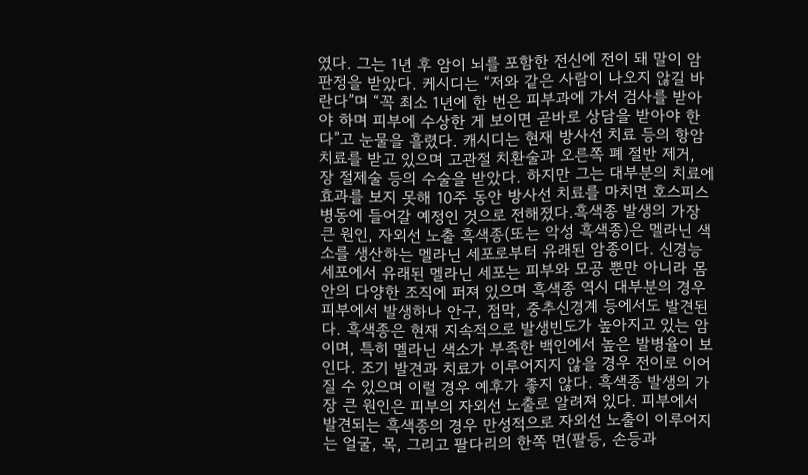였다. 그는 1년 후 암이 뇌를 포함한 전신에 전이 돼 말이 암 판정을 받았다. 케시디는 “저와 같은 사람이 나오지 않길 바란다”며 “꼭 최소 1년에 한 번은 피부과에 가서 검사를 받아야 하며 피부에 수상한 게 보이면 곧바로 상담을 받아야 한다”고 눈물을 흘렸다. 캐시디는 현재 방사선 치료 등의 항암치료를 받고 있으며 고관절 치환술과 오른쪽 폐 절반 제거, 장 절제술 등의 수술을 받았다. 하지만 그는 대부분의 치료에 효과를 보지 못해 10주 동안 방사선 치료를 마치면 호스피스 병동에 들어갈 예정인 것으로 전해졌다.흑색종 발생의 가장 큰 원인, 자외선 노출 흑색종(또는 악성 흑색종)은 멜라닌 색소를 생산하는 멜라닌 세포로부터 유래된 암종이다. 신경능세포에서 유래된 멜라닌 세포는 피부와 모공 뿐만 아니라 몸 안의 다양한 조직에 퍼져 있으며 흑색종 역시 대부분의 경우 피부에서 발생하나 안구, 점막, 중추신경계 등에서도 발견된다. 흑색종은 현재 지속적으로 발생빈도가 높아지고 있는 암이며, 특히 멜라닌 색소가 부족한 백인에서 높은 발병율이 보인다. 조기 발견과 치료가 이루어지지 않을 경우 전이로 이어질 수 있으며 이럴 경우 예후가 좋지 않다. 흑색종 발생의 가장 큰 원인은 피부의 자외선 노출로 알려져 있다. 피부에서 발견되는 흑색종의 경우 만성적으로 자외선 노출이 이루어지는 얼굴, 목, 그리고 팔다리의 한쪽 면(팔등, 손등과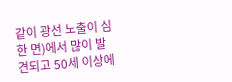같이 광선 노출이 심한 면)에서 많이 발견되고 50세 이상에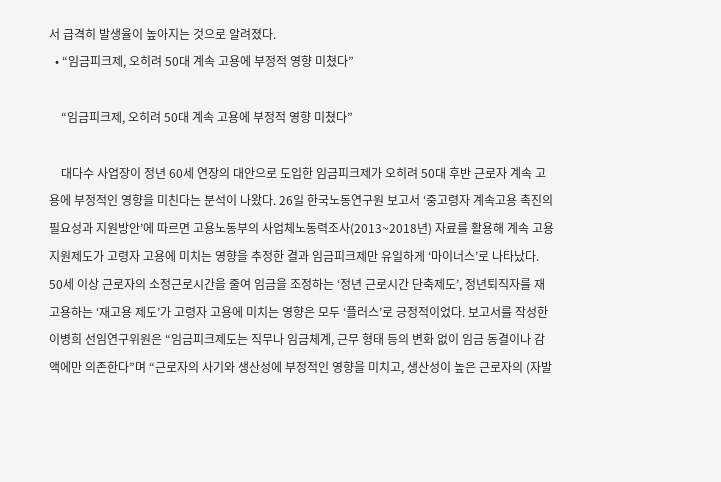서 급격히 발생율이 높아지는 것으로 알려졌다.
  • “임금피크제, 오히려 50대 계속 고용에 부정적 영향 미쳤다”

    “임금피크제, 오히려 50대 계속 고용에 부정적 영향 미쳤다”

    대다수 사업장이 정년 60세 연장의 대안으로 도입한 임금피크제가 오히려 50대 후반 근로자 계속 고용에 부정적인 영향을 미친다는 분석이 나왔다. 26일 한국노동연구원 보고서 ‘중고령자 계속고용 촉진의 필요성과 지원방안’에 따르면 고용노동부의 사업체노동력조사(2013~2018년) 자료를 활용해 계속 고용 지원제도가 고령자 고용에 미치는 영향을 추정한 결과 임금피크제만 유일하게 ‘마이너스’로 나타났다. 50세 이상 근로자의 소정근로시간을 줄여 임금을 조정하는 ‘정년 근로시간 단축제도’, 정년퇴직자를 재고용하는 ‘재고용 제도’가 고령자 고용에 미치는 영향은 모두 ‘플러스’로 긍정적이었다. 보고서를 작성한 이병희 선임연구위원은 “임금피크제도는 직무나 임금체계, 근무 형태 등의 변화 없이 임금 동결이나 감액에만 의존한다”며 “근로자의 사기와 생산성에 부정적인 영향을 미치고, 생산성이 높은 근로자의 (자발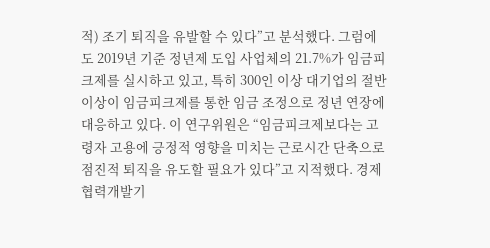적) 조기 퇴직을 유발할 수 있다”고 분석했다. 그럼에도 2019년 기준 정년제 도입 사업체의 21.7%가 임금피크제를 실시하고 있고, 특히 300인 이상 대기업의 절반 이상이 임금피크제를 통한 임금 조정으로 정년 연장에 대응하고 있다. 이 연구위원은 “임금피크제보다는 고령자 고용에 긍정적 영향을 미치는 근로시간 단축으로 점진적 퇴직을 유도할 필요가 있다”고 지적했다. 경제협력개발기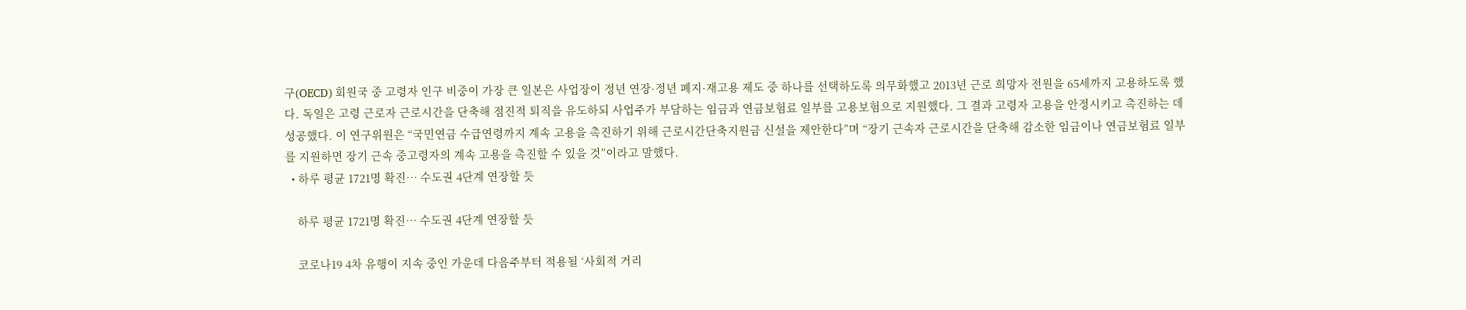구(OECD) 회원국 중 고령자 인구 비중이 가장 큰 일본은 사업장이 정년 연장·정년 폐지·재고용 제도 중 하나를 선택하도록 의무화했고 2013년 근로 희망자 전원을 65세까지 고용하도록 했다. 독일은 고령 근로자 근로시간을 단축해 점진적 퇴직을 유도하되 사업주가 부담하는 임금과 연금보험료 일부를 고용보험으로 지원했다. 그 결과 고령자 고용을 안정시키고 촉진하는 데 성공했다. 이 연구위원은 “국민연금 수급연령까지 계속 고용을 촉진하기 위해 근로시간단축지원금 신설을 제안한다”며 “장기 근속자 근로시간을 단축해 감소한 임금이나 연금보험료 일부를 지원하면 장기 근속 중고령자의 계속 고용을 촉진할 수 있을 것”이라고 말했다.
  • 하루 평균 1721명 확진… 수도권 4단계 연장할 듯

    하루 평균 1721명 확진… 수도권 4단계 연장할 듯

    코로나19 4차 유행이 지속 중인 가운데 다음주부터 적용될 ‘사회적 거리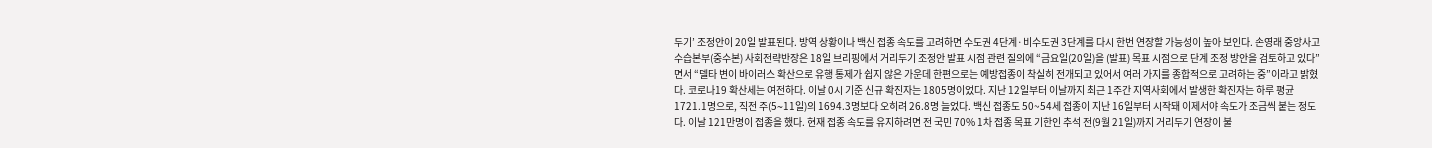두기’ 조정안이 20일 발표된다. 방역 상황이나 백신 접종 속도를 고려하면 수도권 4단계·비수도권 3단계를 다시 한번 연장할 가능성이 높아 보인다. 손영래 중앙사고수습본부(중수본) 사회전략반장은 18일 브리핑에서 거리두기 조정안 발표 시점 관련 질의에 “금요일(20일)을 (발표) 목표 시점으로 단계 조정 방안을 검토하고 있다”면서 “델타 변이 바이러스 확산으로 유행 통제가 쉽지 않은 가운데 한편으로는 예방접종이 착실히 전개되고 있어서 여러 가지를 종합적으로 고려하는 중”이라고 밝혔다. 코로나19 확산세는 여전하다. 이날 0시 기준 신규 확진자는 1805명이었다. 지난 12일부터 이날까지 최근 1주간 지역사회에서 발생한 확진자는 하루 평균 1721.1명으로, 직전 주(5∼11일)의 1694.3명보다 오히려 26.8명 늘었다. 백신 접종도 50~54세 접종이 지난 16일부터 시작돼 이제서야 속도가 조금씩 붙는 정도다. 이날 121만명이 접종을 했다. 현재 접종 속도를 유지하려면 전 국민 70% 1차 접종 목표 기한인 추석 전(9월 21일)까지 거리두기 연장이 불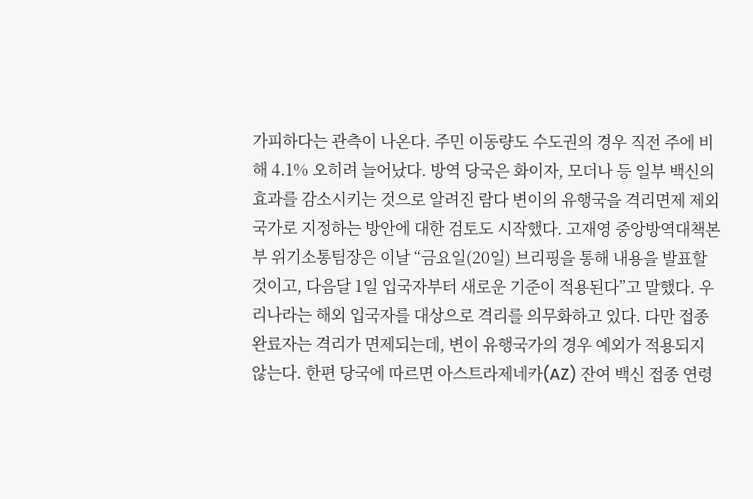가피하다는 관측이 나온다. 주민 이동량도 수도권의 경우 직전 주에 비해 4.1% 오히려 늘어났다. 방역 당국은 화이자, 모더나 등 일부 백신의 효과를 감소시키는 것으로 알려진 람다 변이의 유행국을 격리면제 제외 국가로 지정하는 방안에 대한 검토도 시작했다. 고재영 중앙방역대책본부 위기소통팀장은 이날 “금요일(20일) 브리핑을 통해 내용을 발표할 것이고, 다음달 1일 입국자부터 새로운 기준이 적용된다”고 말했다. 우리나라는 해외 입국자를 대상으로 격리를 의무화하고 있다. 다만 접종 완료자는 격리가 면제되는데, 변이 유행국가의 경우 예외가 적용되지 않는다. 한편 당국에 따르면 아스트라제네카(AZ) 잔여 백신 접종 연령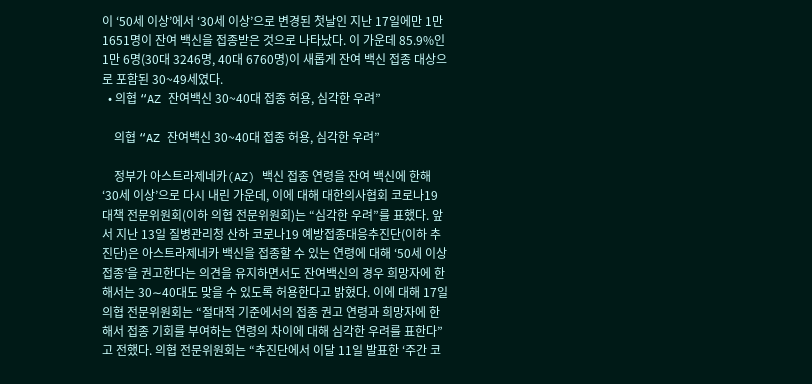이 ‘50세 이상’에서 ‘30세 이상’으로 변경된 첫날인 지난 17일에만 1만 1651명이 잔여 백신을 접종받은 것으로 나타났다. 이 가운데 85.9%인 1만 6명(30대 3246명, 40대 6760명)이 새롭게 잔여 백신 접종 대상으로 포함된 30~49세였다.
  • 의협 “AZ 잔여백신 30~40대 접종 허용, 심각한 우려”

    의협 “AZ 잔여백신 30~40대 접종 허용, 심각한 우려”

    정부가 아스트라제네카(AZ) 백신 접종 연령을 잔여 백신에 한해 ‘30세 이상’으로 다시 내린 가운데, 이에 대해 대한의사협회 코로나19 대책 전문위원회(이하 의협 전문위원회)는 “심각한 우려”를 표했다. 앞서 지난 13일 질병관리청 산하 코로나19 예방접종대응추진단(이하 추진단)은 아스트라제네카 백신을 접종할 수 있는 연령에 대해 ‘50세 이상 접종’을 권고한다는 의견을 유지하면서도 잔여백신의 경우 희망자에 한해서는 30∼40대도 맞을 수 있도록 허용한다고 밝혔다. 이에 대해 17일 의협 전문위원회는 “절대적 기준에서의 접종 권고 연령과 희망자에 한해서 접종 기회를 부여하는 연령의 차이에 대해 심각한 우려를 표한다”고 전했다. 의협 전문위원회는 “추진단에서 이달 11일 발표한 ‘주간 코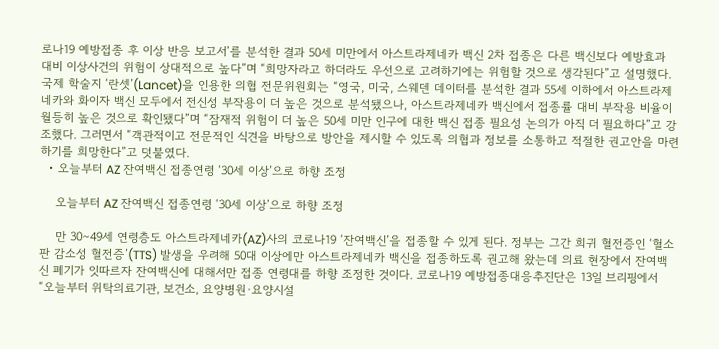로나19 예방접종 후 이상 반응 보고서’를 분석한 결과 50세 미만에서 아스트라제네카 백신 2차 접종은 다른 백신보다 예방효과 대비 이상사건의 위험이 상대적으로 높다”며 “희망자라고 하더라도 우선으로 고려하기에는 위험할 것으로 생각된다”고 설명했다. 국제 학술지 ‘란셋’(Lancet)을 인용한 의협 전문위원회는 “영국, 미국, 스웨덴 데이터를 분석한 결과 55세 이하에서 아스트라제네카와 화이자 백신 모두에서 전신성 부작용이 더 높은 것으로 분석됐으나, 아스트라제네카 백신에서 접종률 대비 부작용 비율이 월등히 높은 것으로 확인됐다”며 “잠재적 위험이 더 높은 50세 미만 인구에 대한 백신 접종 필요성 논의가 아직 더 필요하다”고 강조했다. 그러면서 “객관적이고 전문적인 식견을 바탕으로 방안을 제시할 수 있도록 의협과 정보를 소통하고 적절한 권고안을 마련하기를 희망한다”고 덧붙였다.
  • 오늘부터 AZ 잔여백신 접종연령 ‘30세 이상’으로 하향 조정

    오늘부터 AZ 잔여백신 접종연령 ‘30세 이상’으로 하향 조정

    만 30∼49세 연령층도 아스트라제네카(AZ)사의 코로나19 ‘잔여백신’을 접종할 수 있게 된다. 정부는 그간 희귀 혈전증인 ‘혈소판 감소성 혈전증’(TTS) 발생을 우려해 50대 이상에만 아스트라제네카 백신을 접종하도록 권고해 왔는데 의료 현장에서 잔여백신 폐기가 잇따르자 잔여백신에 대해서만 접종 연령대를 하향 조정한 것이다. 코로나19 예방접종대응추진단은 13일 브리핑에서 “오늘부터 위탁의료기관, 보건소, 요양병원·요양시설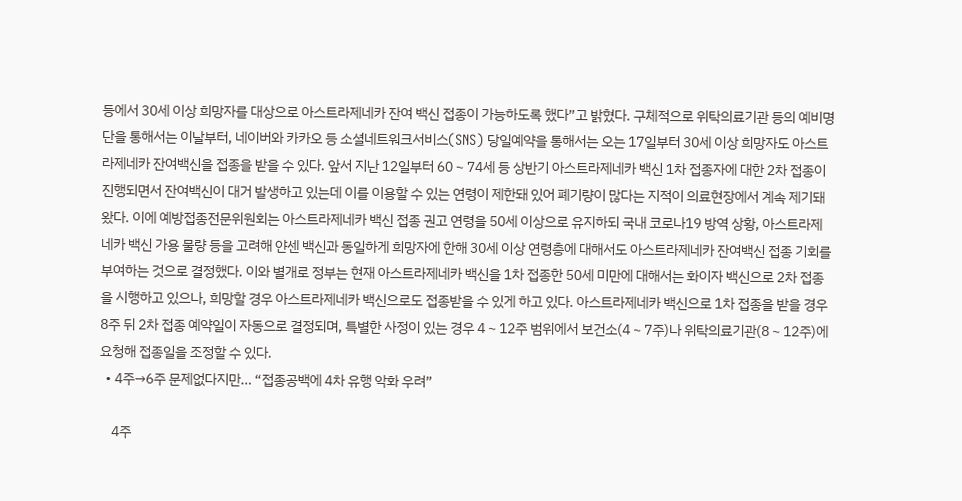등에서 30세 이상 희망자를 대상으로 아스트라제네카 잔여 백신 접종이 가능하도록 했다”고 밝혔다. 구체적으로 위탁의료기관 등의 예비명단을 통해서는 이날부터, 네이버와 카카오 등 소셜네트워크서비스(SNS) 당일예약을 통해서는 오는 17일부터 30세 이상 희망자도 아스트라제네카 잔여백신을 접종을 받을 수 있다. 앞서 지난 12일부터 60∼74세 등 상반기 아스트라제네카 백신 1차 접종자에 대한 2차 접종이 진행되면서 잔여백신이 대거 발생하고 있는데 이를 이용할 수 있는 연령이 제한돼 있어 폐기량이 많다는 지적이 의료현장에서 계속 제기돼 왔다. 이에 예방접종전문위원회는 아스트라제네카 백신 접종 권고 연령을 50세 이상으로 유지하되 국내 코로나19 방역 상황, 아스트라제네카 백신 가용 물량 등을 고려해 얀센 백신과 동일하게 희망자에 한해 30세 이상 연령층에 대해서도 아스트라제네카 잔여백신 접종 기회를 부여하는 것으로 결정했다. 이와 별개로 정부는 현재 아스트라제네카 백신을 1차 접종한 50세 미만에 대해서는 화이자 백신으로 2차 접종을 시행하고 있으나, 희망할 경우 아스트라제네카 백신으로도 접종받을 수 있게 하고 있다. 아스트라제네카 백신으로 1차 접종을 받을 경우 8주 뒤 2차 접종 예약일이 자동으로 결정되며, 특별한 사정이 있는 경우 4∼12주 범위에서 보건소(4∼7주)나 위탁의료기관(8∼12주)에 요청해 접종일을 조정할 수 있다.
  • 4주→6주 문제없다지만… “접종공백에 4차 유행 악화 우려”

    4주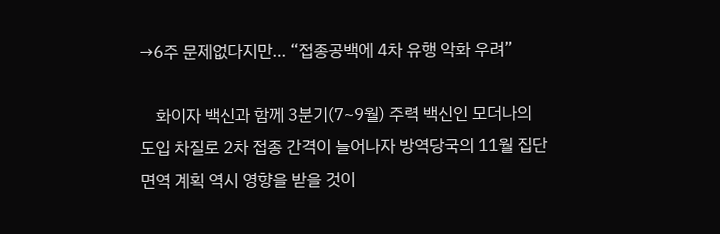→6주 문제없다지만… “접종공백에 4차 유행 악화 우려”

    화이자 백신과 함께 3분기(7~9월) 주력 백신인 모더나의 도입 차질로 2차 접종 간격이 늘어나자 방역당국의 11월 집단면역 계획 역시 영향을 받을 것이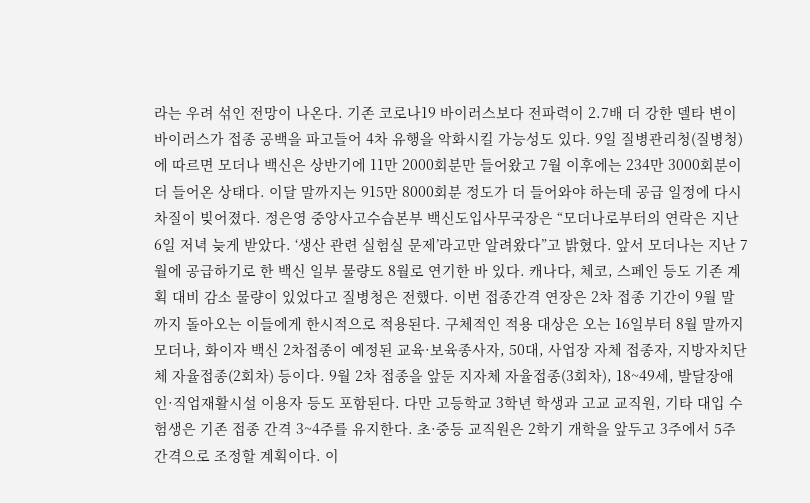라는 우려 섞인 전망이 나온다. 기존 코로나19 바이러스보다 전파력이 2.7배 더 강한 델타 변이 바이러스가 접종 공백을 파고들어 4차 유행을 악화시킬 가능성도 있다. 9일 질병관리청(질병청)에 따르면 모더나 백신은 상반기에 11만 2000회분만 들어왔고 7월 이후에는 234만 3000회분이 더 들어온 상태다. 이달 말까지는 915만 8000회분 정도가 더 들어와야 하는데 공급 일정에 다시 차질이 빚어졌다. 정은영 중앙사고수습본부 백신도입사무국장은 “모더나로부터의 연락은 지난 6일 저녁 늦게 받았다. ‘생산 관련 실험실 문제’라고만 알려왔다”고 밝혔다. 앞서 모더나는 지난 7월에 공급하기로 한 백신 일부 물량도 8월로 연기한 바 있다. 캐나다, 체코, 스페인 등도 기존 계획 대비 감소 물량이 있었다고 질병청은 전했다. 이번 접종간격 연장은 2차 접종 기간이 9월 말까지 돌아오는 이들에게 한시적으로 적용된다. 구체적인 적용 대상은 오는 16일부터 8월 말까지 모더나, 화이자 백신 2차접종이 예정된 교육·보육종사자, 50대, 사업장 자체 접종자, 지방자치단체 자율접종(2회차) 등이다. 9월 2차 접종을 앞둔 지자체 자율접종(3회차), 18~49세, 발달장애인·직업재활시설 이용자 등도 포함된다. 다만 고등학교 3학년 학생과 고교 교직원, 기타 대입 수험생은 기존 접종 간격 3~4주를 유지한다. 초·중등 교직원은 2학기 개학을 앞두고 3주에서 5주 간격으로 조정할 계획이다. 이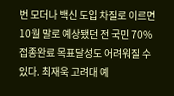번 모더나 백신 도입 차질로 이르면 10월 말로 예상됐던 전 국민 70% 접종완료 목표달성도 어려워질 수 있다. 최재욱 고려대 예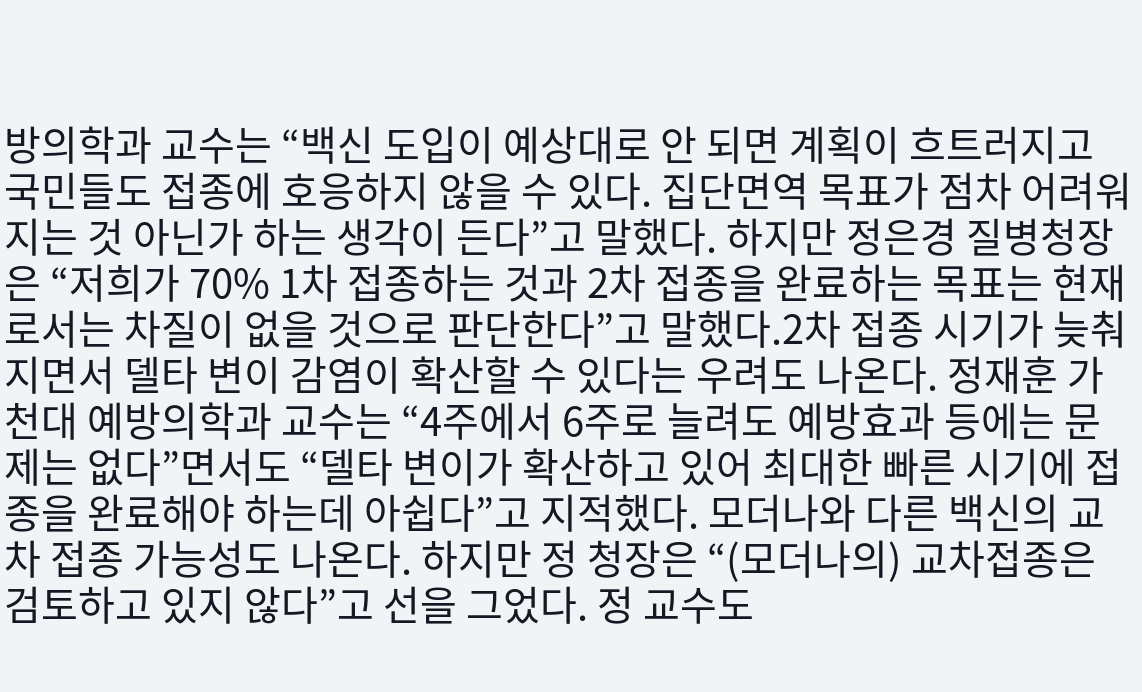방의학과 교수는 “백신 도입이 예상대로 안 되면 계획이 흐트러지고 국민들도 접종에 호응하지 않을 수 있다. 집단면역 목표가 점차 어려워지는 것 아닌가 하는 생각이 든다”고 말했다. 하지만 정은경 질병청장은 “저희가 70% 1차 접종하는 것과 2차 접종을 완료하는 목표는 현재로서는 차질이 없을 것으로 판단한다”고 말했다.2차 접종 시기가 늦춰지면서 델타 변이 감염이 확산할 수 있다는 우려도 나온다. 정재훈 가천대 예방의학과 교수는 “4주에서 6주로 늘려도 예방효과 등에는 문제는 없다”면서도 “델타 변이가 확산하고 있어 최대한 빠른 시기에 접종을 완료해야 하는데 아쉽다”고 지적했다. 모더나와 다른 백신의 교차 접종 가능성도 나온다. 하지만 정 청장은 “(모더나의) 교차접종은 검토하고 있지 않다”고 선을 그었다. 정 교수도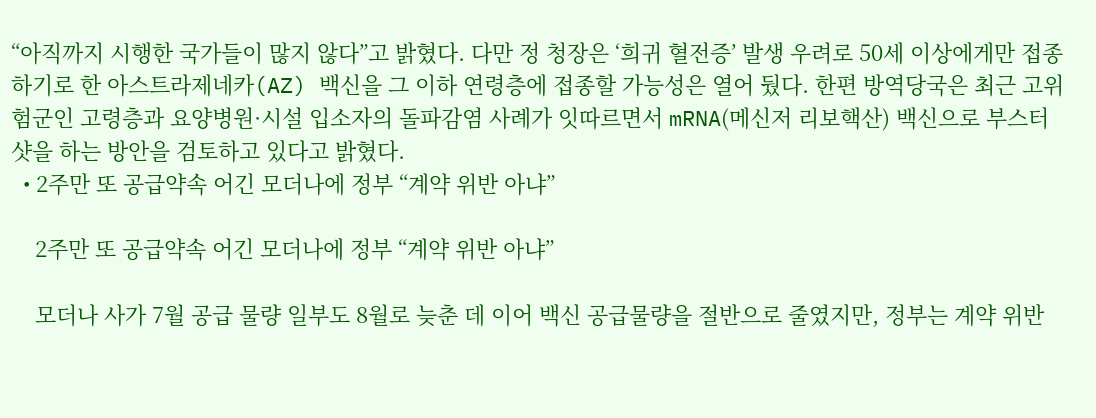“아직까지 시행한 국가들이 많지 않다”고 밝혔다. 다만 정 청장은 ‘희귀 혈전증’ 발생 우려로 50세 이상에게만 접종하기로 한 아스트라제네카(AZ) 백신을 그 이하 연령층에 접종할 가능성은 열어 뒀다. 한편 방역당국은 최근 고위험군인 고령층과 요양병원·시설 입소자의 돌파감염 사례가 잇따르면서 mRNA(메신저 리보핵산) 백신으로 부스터샷을 하는 방안을 검토하고 있다고 밝혔다.
  • 2주만 또 공급약속 어긴 모더나에 정부 “계약 위반 아냐”

    2주만 또 공급약속 어긴 모더나에 정부 “계약 위반 아냐”

    모더나 사가 7월 공급 물량 일부도 8월로 늦춘 데 이어 백신 공급물량을 절반으로 줄였지만, 정부는 계약 위반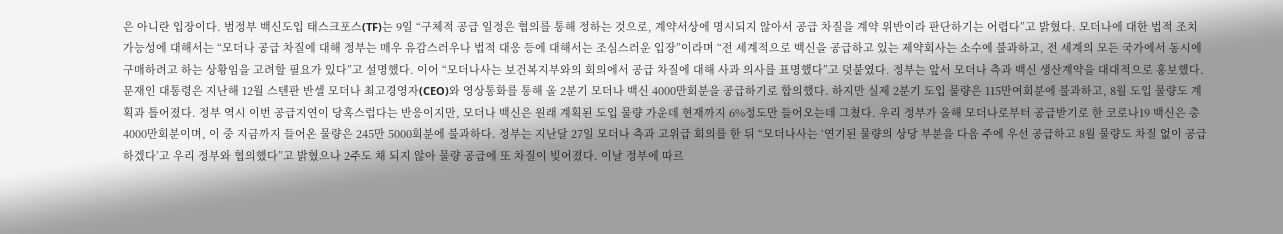은 아니란 입장이다. 범정부 백신도입 태스크포스(TF)는 9일 “구체적 공급 일정은 협의를 통해 정하는 것으로, 계약서상에 명시되지 않아서 공급 차질을 계약 위반이라 판단하기는 어렵다”고 밝혔다. 모더나에 대한 법적 조치 가능성에 대해서는 “모더나 공급 차질에 대해 정부는 매우 유감스러우나 법적 대응 등에 대해서는 조심스러운 입장”이라며 “전 세계적으로 백신을 공급하고 있는 제약회사는 소수에 불과하고, 전 세계의 모든 국가에서 동시에 구매하려고 하는 상황임을 고려할 필요가 있다”고 설명했다. 이어 “모더나사는 보건복지부와의 회의에서 공급 차질에 대해 사과 의사를 표명했다”고 덧붙였다. 정부는 앞서 모더나 측과 백신 생산계약을 대대적으로 홍보했다.문재인 대통령은 지난해 12월 스텐판 반셀 모더나 최고경영자(CEO)와 영상통화를 통해 올 2분기 모더나 백신 4000만회분을 공급하기로 합의했다. 하지만 실제 2분기 도입 물량은 115만여회분에 불과하고, 8월 도입 물량도 계획과 틀어졌다. 정부 역시 이번 공급지연이 당혹스럽다는 반응이지만, 모더나 백신은 원래 계획된 도입 물량 가운데 현재까지 6%정도만 들어오는데 그쳤다. 우리 정부가 올해 모더나로부터 공급받기로 한 코로나19 백신은 총 4000만회분이며, 이 중 지금까지 들어온 물량은 245만 5000회분에 불과하다. 정부는 지난달 27일 모더나 측과 고위급 회의를 한 뒤 “모더나사는 ‘연기된 물량의 상당 부분을 다음 주에 우선 공급하고 8월 물량도 차질 없이 공급하겠다’고 우리 정부와 협의했다”고 밝혔으나 2주도 채 되지 않아 물량 공급에 또 차질이 빚어졌다. 이날 정부에 따르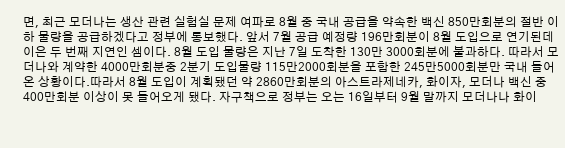면, 최근 모더나는 생산 관련 실험실 문제 여파로 8월 중 국내 공급을 약속한 백신 850만회분의 절반 이하 물량을 공급하겠다고 정부에 통보했다. 앞서 7월 공급 예정량 196만회분이 8월 도입으로 연기된데 이은 두 번째 지연인 셈이다. 8월 도입 물량은 지난 7일 도착한 130만 3000회분에 불과하다. 따라서 모더나와 계약한 4000만회분중 2분기 도입물량 115만2000회분을 포함한 245만5000회분만 국내 들어온 상황이다.따라서 8월 도입이 계획됐던 약 2860만회분의 아스트라제네카, 화이자, 모더나 백신 중 400만회분 이상이 못 들어오게 됐다. 자구책으로 정부는 오는 16일부터 9월 말까지 모더나나 화이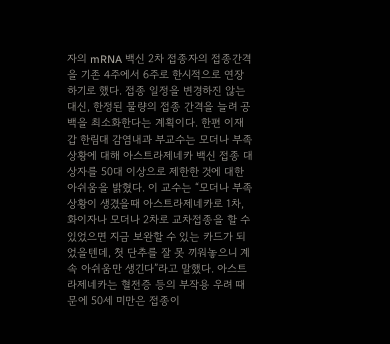자의 mRNA 백신 2차 접종자의 접종간격을 기존 4주에서 6주로 한시적으로 연장하기로 했다. 접종 일정을 변경하진 않는 대신, 한정된 물량의 접종 간격을 늘려 공백을 최소화한다는 계획이다. 한편 이재갑 한림대 감염내과 부교수는 모더나 부족 상황에 대해 아스트라제네카 백신 접종 대상자를 50대 이상으로 제한한 것에 대한 아쉬움을 밝혔다. 이 교수는 “모더나 부족 상황이 생겼을때 아스트라제네카로 1차, 화이자나 모더나 2차로 교차접종을 할 수 있었으면 지금 보완할 수 있는 카드가 되었을텐데, 첫 단추를 잘 못 끼워놓으니 계속 아쉬움만 생긴다”라고 말했다. 아스트라제네카는 혈전증 등의 부작용 우려 때문에 50세 미만은 접종이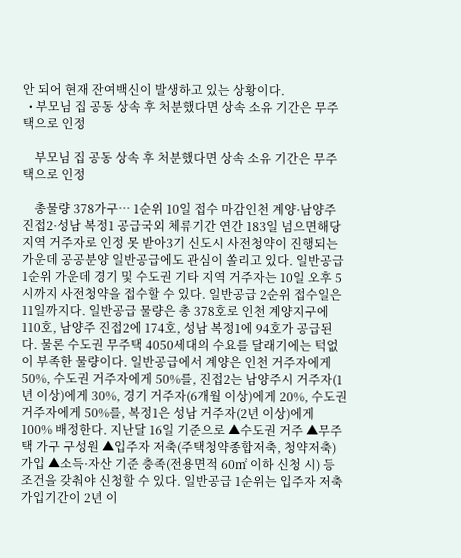안 되어 현재 잔여백신이 발생하고 있는 상황이다.
  • 부모님 집 공동 상속 후 처분했다면 상속 소유 기간은 무주택으로 인정

    부모님 집 공동 상속 후 처분했다면 상속 소유 기간은 무주택으로 인정

    총물량 378가구… 1순위 10일 접수 마감인천 계양·남양주 진접2·성남 복정1 공급국외 체류기간 연간 183일 넘으면해당 지역 거주자로 인정 못 받아3기 신도시 사전청약이 진행되는 가운데 공공분양 일반공급에도 관심이 쏠리고 있다. 일반공급 1순위 가운데 경기 및 수도권 기타 지역 거주자는 10일 오후 5시까지 사전청약을 접수할 수 있다. 일반공급 2순위 접수일은 11일까지다. 일반공급 물량은 총 378호로 인천 계양지구에 110호, 남양주 진접2에 174호, 성남 복정1에 94호가 공급된다. 물론 수도권 무주택 4050세대의 수요를 달래기에는 턱없이 부족한 물량이다. 일반공급에서 계양은 인천 거주자에게 50%, 수도권 거주자에게 50%를, 진접2는 남양주시 거주자(1년 이상)에게 30%, 경기 거주자(6개월 이상)에게 20%, 수도권 거주자에게 50%를, 복정1은 성남 거주자(2년 이상)에게 100% 배정한다. 지난달 16일 기준으로 ▲수도권 거주 ▲무주택 가구 구성원 ▲입주자 저축(주택청약종합저축, 청약저축) 가입 ▲소득·자산 기준 충족(전용면적 60㎡ 이하 신청 시) 등 조건을 갖춰야 신청할 수 있다. 일반공급 1순위는 입주자 저축 가입기간이 2년 이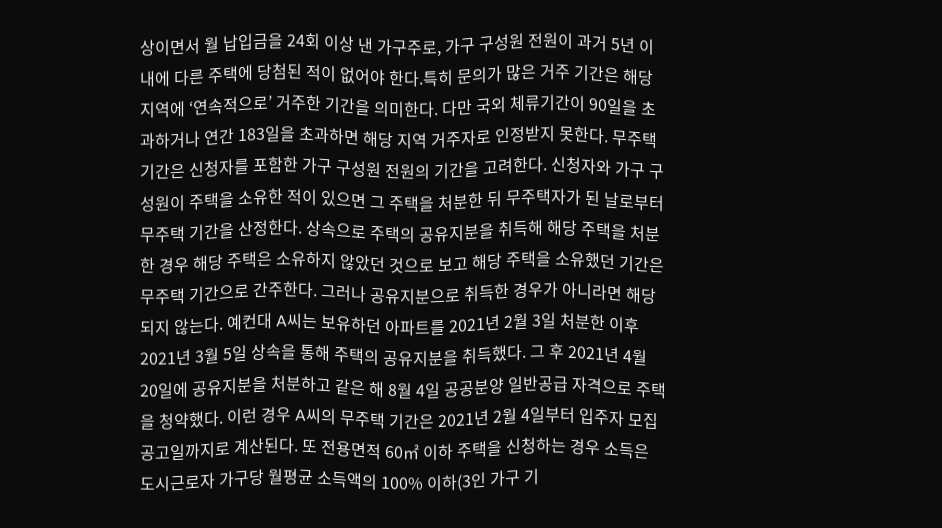상이면서 월 납입금을 24회 이상 낸 가구주로, 가구 구성원 전원이 과거 5년 이내에 다른 주택에 당첨된 적이 없어야 한다.특히 문의가 많은 거주 기간은 해당 지역에 ‘연속적으로’ 거주한 기간을 의미한다. 다만 국외 체류기간이 90일을 초과하거나 연간 183일을 초과하면 해당 지역 거주자로 인정받지 못한다. 무주택 기간은 신청자를 포함한 가구 구성원 전원의 기간을 고려한다. 신청자와 가구 구성원이 주택을 소유한 적이 있으면 그 주택을 처분한 뒤 무주택자가 된 날로부터 무주택 기간을 산정한다. 상속으로 주택의 공유지분을 취득해 해당 주택을 처분한 경우 해당 주택은 소유하지 않았던 것으로 보고 해당 주택을 소유했던 기간은 무주택 기간으로 간주한다. 그러나 공유지분으로 취득한 경우가 아니라면 해당되지 않는다. 예컨대 A씨는 보유하던 아파트를 2021년 2월 3일 처분한 이후 2021년 3월 5일 상속을 통해 주택의 공유지분을 취득했다. 그 후 2021년 4월 20일에 공유지분을 처분하고 같은 해 8월 4일 공공분양 일반공급 자격으로 주택을 청약했다. 이런 경우 A씨의 무주택 기간은 2021년 2월 4일부터 입주자 모집 공고일까지로 계산된다. 또 전용면적 60㎡ 이하 주택을 신청하는 경우 소득은 도시근로자 가구당 월평균 소득액의 100% 이하(3인 가구 기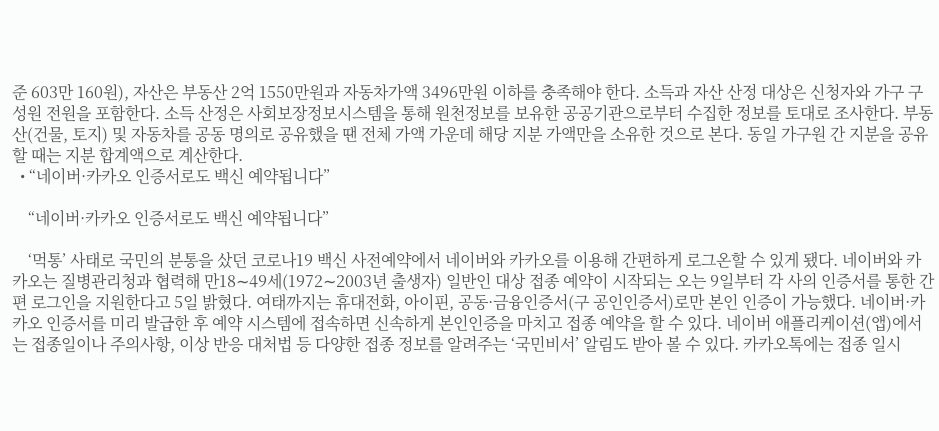준 603만 160원), 자산은 부동산 2억 1550만원과 자동차가액 3496만원 이하를 충족해야 한다. 소득과 자산 산정 대상은 신청자와 가구 구성원 전원을 포함한다. 소득 산정은 사회보장정보시스템을 통해 원천정보를 보유한 공공기관으로부터 수집한 정보를 토대로 조사한다. 부동산(건물, 토지) 및 자동차를 공동 명의로 공유했을 땐 전체 가액 가운데 해당 지분 가액만을 소유한 것으로 본다. 동일 가구원 간 지분을 공유할 때는 지분 합계액으로 계산한다.
  • “네이버·카카오 인증서로도 백신 예약됩니다”

    “네이버·카카오 인증서로도 백신 예약됩니다”

    ‘먹통’ 사태로 국민의 분통을 샀던 코로나19 백신 사전예약에서 네이버와 카카오를 이용해 간편하게 로그온할 수 있게 됐다. 네이버와 카카오는 질병관리청과 협력해 만18∼49세(1972∼2003년 출생자) 일반인 대상 접종 예약이 시작되는 오는 9일부터 각 사의 인증서를 통한 간편 로그인을 지원한다고 5일 밝혔다. 여태까지는 휴대전화, 아이핀, 공동·금융인증서(구 공인인증서)로만 본인 인증이 가능했다. 네이버·카카오 인증서를 미리 발급한 후 예약 시스템에 접속하면 신속하게 본인인증을 마치고 접종 예약을 할 수 있다. 네이버 애플리케이션(앱)에서는 접종일이나 주의사항, 이상 반응 대처법 등 다양한 접종 정보를 알려주는 ‘국민비서’ 알림도 받아 볼 수 있다. 카카오톡에는 접종 일시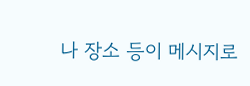나 장소 등이 메시지로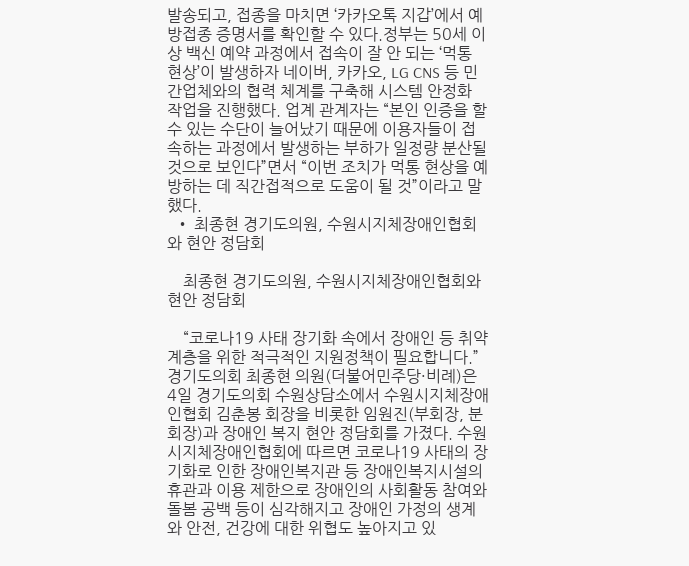발송되고, 접종을 마치면 ‘카카오톡 지갑’에서 예방접종 증명서를 확인할 수 있다.정부는 50세 이상 백신 예약 과정에서 접속이 잘 안 되는 ‘먹통 현상’이 발생하자 네이버, 카카오, LG CNS 등 민간업체와의 협력 체계를 구축해 시스템 안정화 작업을 진행했다. 업계 관계자는 “본인 인증을 할 수 있는 수단이 늘어났기 때문에 이용자들이 접속하는 과정에서 발생하는 부하가 일정량 분산될 것으로 보인다”면서 “이번 조치가 먹통 현상을 예방하는 데 직간접적으로 도움이 될 것”이라고 말했다.
  • 최종현 경기도의원, 수원시지체장애인협회와 현안 정담회

    최종현 경기도의원, 수원시지체장애인협회와 현안 정담회

    “코로나19 사태 장기화 속에서 장애인 등 취약계층을 위한 적극적인 지원정책이 필요합니다.” 경기도의회 최종현 의원(더불어민주당·비례)은 4일 경기도의회 수원상담소에서 수원시지체장애인협회 김춘봉 회장을 비롯한 임원진(부회장, 분회장)과 장애인 복지 현안 정담회를 가졌다. 수원시지체장애인협회에 따르면 코로나19 사태의 장기화로 인한 장애인복지관 등 장애인복지시설의 휴관과 이용 제한으로 장애인의 사회활동 참여와 돌봄 공백 등이 심각해지고 장애인 가정의 생계와 안전, 건강에 대한 위협도 높아지고 있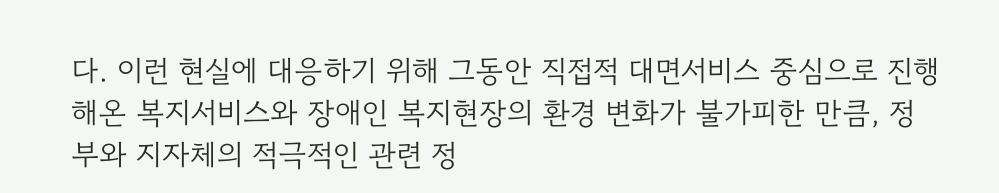다. 이런 현실에 대응하기 위해 그동안 직접적 대면서비스 중심으로 진행해온 복지서비스와 장애인 복지현장의 환경 변화가 불가피한 만큼, 정부와 지자체의 적극적인 관련 정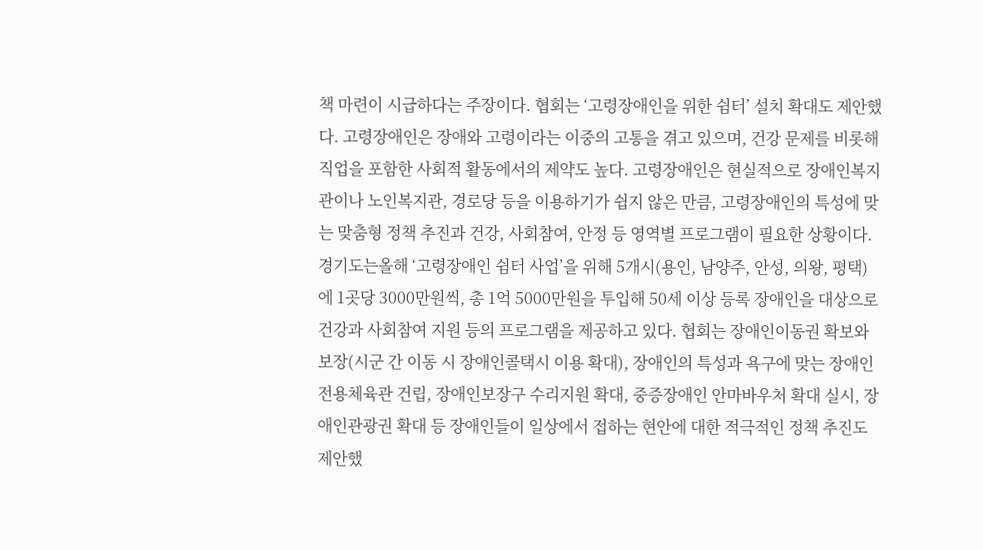책 마련이 시급하다는 주장이다. 협회는 ‘고령장애인을 위한 쉼터’ 설치 확대도 제안했다. 고령장애인은 장애와 고령이라는 이중의 고통을 겪고 있으며, 건강 문제를 비롯해 직업을 포함한 사회적 활동에서의 제약도 높다. 고령장애인은 현실적으로 장애인복지관이나 노인복지관, 경로당 등을 이용하기가 쉽지 않은 만큼, 고령장애인의 특성에 맞는 맞춤형 정책 추진과 건강, 사회참여, 안정 등 영역별 프로그램이 필요한 상황이다. 경기도는올해 ‘고령장애인 쉼터 사업’을 위해 5개시(용인, 남양주, 안성, 의왕, 평택)에 1곳당 3000만원씩, 총 1억 5000만원을 투입해 50세 이상 등록 장애인을 대상으로 건강과 사회참여 지원 등의 프로그램을 제공하고 있다. 협회는 장애인이동권 확보와 보장(시군 간 이동 시 장애인콜택시 이용 확대), 장애인의 특성과 욕구에 맞는 장애인전용체육관 건립, 장애인보장구 수리지원 확대, 중증장애인 안마바우처 확대 실시, 장애인관광권 확대 등 장애인들이 일상에서 접하는 현안에 대한 적극적인 정책 추진도 제안했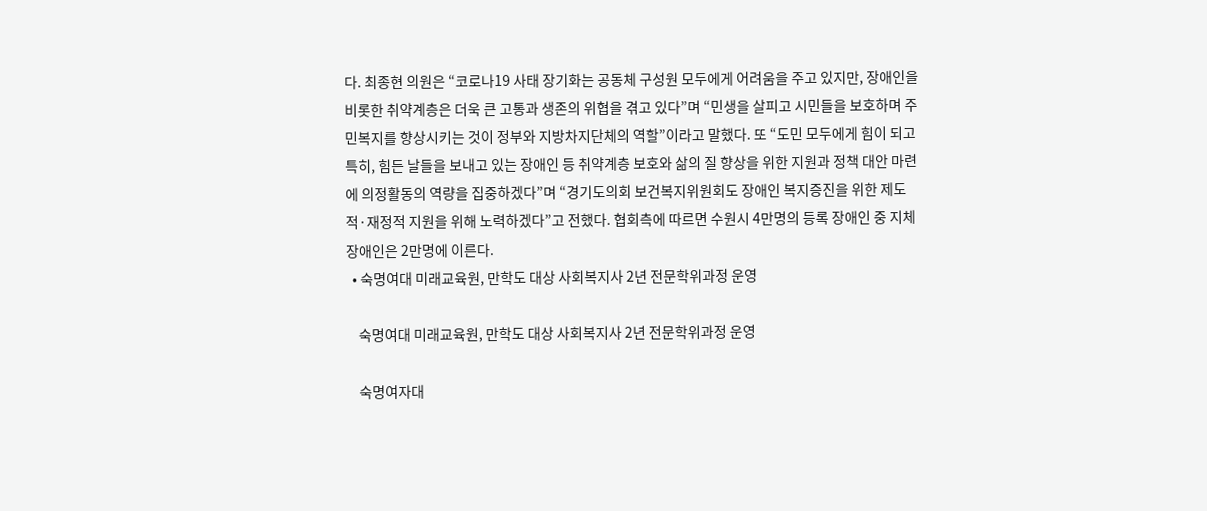다. 최종현 의원은 “코로나19 사태 장기화는 공동체 구성원 모두에게 어려움을 주고 있지만, 장애인을 비롯한 취약계층은 더욱 큰 고통과 생존의 위협을 겪고 있다”며 “민생을 살피고 시민들을 보호하며 주민복지를 향상시키는 것이 정부와 지방차지단체의 역할”이라고 말했다. 또 “도민 모두에게 힘이 되고 특히, 힘든 날들을 보내고 있는 장애인 등 취약계층 보호와 삶의 질 향상을 위한 지원과 정책 대안 마련에 의정활동의 역량을 집중하겠다”며 “경기도의회 보건복지위원회도 장애인 복지증진을 위한 제도적·재정적 지원을 위해 노력하겠다”고 전했다. 협회측에 따르면 수원시 4만명의 등록 장애인 중 지체장애인은 2만명에 이른다.
  • 숙명여대 미래교육원, 만학도 대상 사회복지사 2년 전문학위과정 운영

    숙명여대 미래교육원, 만학도 대상 사회복지사 2년 전문학위과정 운영

    숙명여자대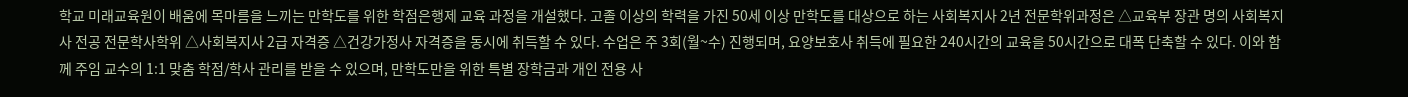학교 미래교육원이 배움에 목마름을 느끼는 만학도를 위한 학점은행제 교육 과정을 개설했다. 고졸 이상의 학력을 가진 50세 이상 만학도를 대상으로 하는 사회복지사 2년 전문학위과정은 △교육부 장관 명의 사회복지사 전공 전문학사학위 △사회복지사 2급 자격증 △건강가정사 자격증을 동시에 취득할 수 있다. 수업은 주 3회(월~수) 진행되며, 요양보호사 취득에 필요한 240시간의 교육을 50시간으로 대폭 단축할 수 있다. 이와 함께 주임 교수의 1:1 맞춤 학점/학사 관리를 받을 수 있으며, 만학도만을 위한 특별 장학금과 개인 전용 사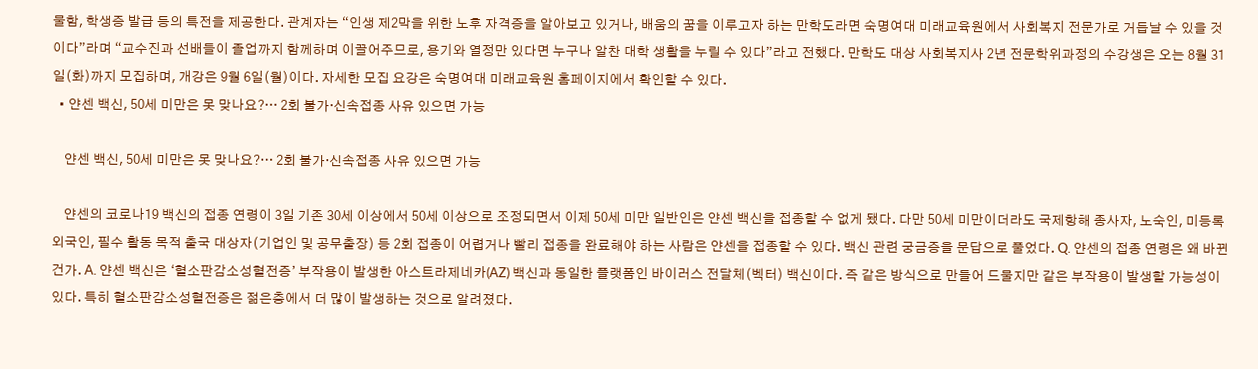물함, 학생증 발급 등의 특전을 제공한다. 관계자는 “인생 제2막을 위한 노후 자격증을 알아보고 있거나, 배움의 꿈을 이루고자 하는 만학도라면 숙명여대 미래교육원에서 사회복지 전문가로 거듭날 수 있을 것이다”라며 “교수진과 선배들이 졸업까지 함께하며 이끌어주므로, 용기와 열정만 있다면 누구나 알찬 대학 생활을 누릴 수 있다”라고 전했다. 만학도 대상 사회복지사 2년 전문학위과정의 수강생은 오는 8월 31일(화)까지 모집하며, 개강은 9월 6일(월)이다. 자세한 모집 요강은 숙명여대 미래교육원 홈페이지에서 확인할 수 있다.
  • 얀센 백신, 50세 미만은 못 맞나요?… 2회 불가·신속접종 사유 있으면 가능

    얀센 백신, 50세 미만은 못 맞나요?… 2회 불가·신속접종 사유 있으면 가능

    얀센의 코로나19 백신의 접종 연령이 3일 기존 30세 이상에서 50세 이상으로 조정되면서 이제 50세 미만 일반인은 얀센 백신을 접종할 수 없게 됐다. 다만 50세 미만이더라도 국제항해 종사자, 노숙인, 미등록 외국인, 필수 활동 목적 출국 대상자(기업인 및 공무출장) 등 2회 접종이 어렵거나 빨리 접종을 완료해야 하는 사람은 얀센을 접종할 수 있다. 백신 관련 궁금증을 문답으로 풀었다. Q. 얀센의 접종 연령은 왜 바뀐 건가. A. 얀센 백신은 ‘혈소판감소성혈전증’ 부작용이 발생한 아스트라제네카(AZ) 백신과 동일한 플랫폼인 바이러스 전달체(벡터) 백신이다. 즉 같은 방식으로 만들어 드물지만 같은 부작용이 발생할 가능성이 있다. 특히 혈소판감소성혈전증은 젊은층에서 더 많이 발생하는 것으로 알려졌다.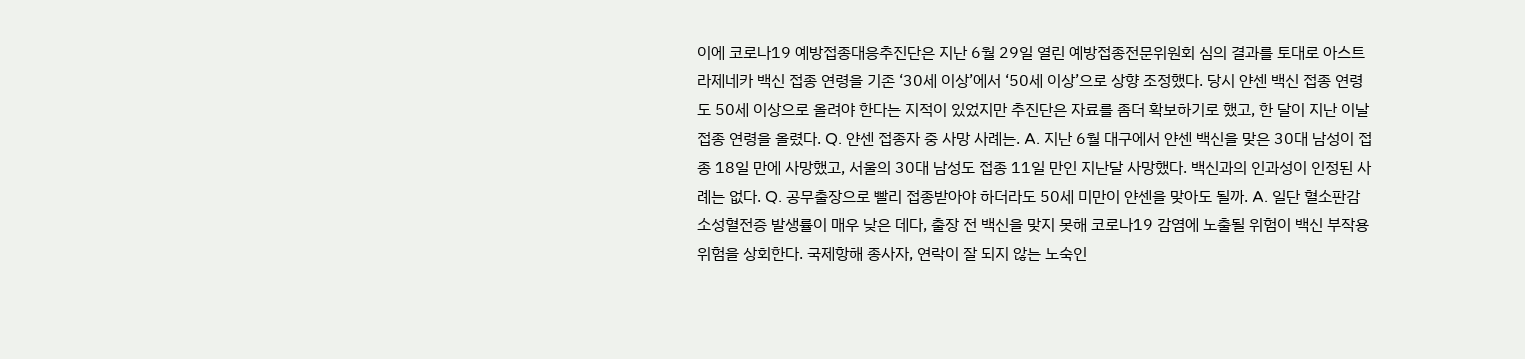이에 코로나19 예방접종대응추진단은 지난 6월 29일 열린 예방접종전문위원회 심의 결과를 토대로 아스트라제네카 백신 접종 연령을 기존 ‘30세 이상’에서 ‘50세 이상’으로 상향 조정했다. 당시 얀센 백신 접종 연령도 50세 이상으로 올려야 한다는 지적이 있었지만 추진단은 자료를 좀더 확보하기로 했고, 한 달이 지난 이날 접종 연령을 올렸다. Q. 얀센 접종자 중 사망 사례는. A. 지난 6월 대구에서 얀센 백신을 맞은 30대 남성이 접종 18일 만에 사망했고, 서울의 30대 남성도 접종 11일 만인 지난달 사망했다. 백신과의 인과성이 인정된 사례는 없다. Q. 공무출장으로 빨리 접종받아야 하더라도 50세 미만이 얀센을 맞아도 될까. A. 일단 혈소판감소성혈전증 발생률이 매우 낮은 데다, 출장 전 백신을 맞지 못해 코로나19 감염에 노출될 위험이 백신 부작용 위험을 상회한다. 국제항해 종사자, 연락이 잘 되지 않는 노숙인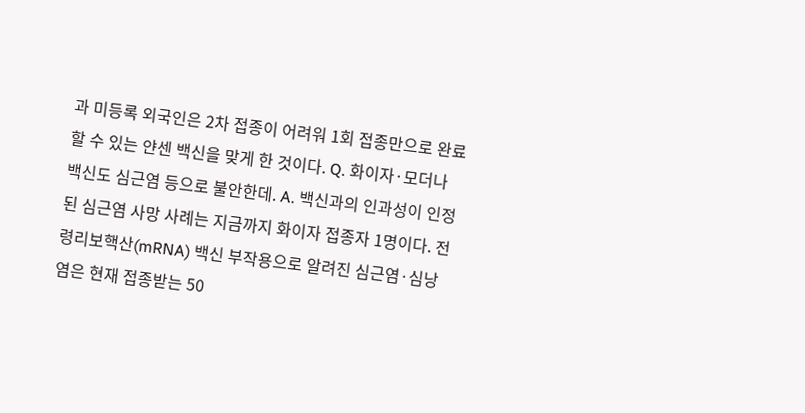과 미등록 외국인은 2차 접종이 어려워 1회 접종만으로 완료할 수 있는 얀센 백신을 맞게 한 것이다. Q. 화이자·모더나 백신도 심근염 등으로 불안한데. A. 백신과의 인과성이 인정된 심근염 사망 사례는 지금까지 화이자 접종자 1명이다. 전령리보핵산(mRNA) 백신 부작용으로 알려진 심근염·심낭염은 현재 접종받는 50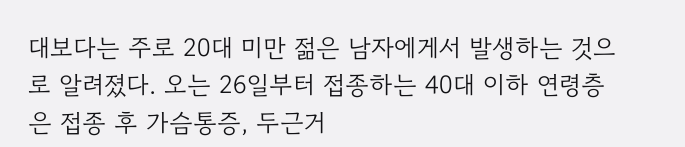대보다는 주로 20대 미만 젊은 남자에게서 발생하는 것으로 알려졌다. 오는 26일부터 접종하는 40대 이하 연령층은 접종 후 가슴통증, 두근거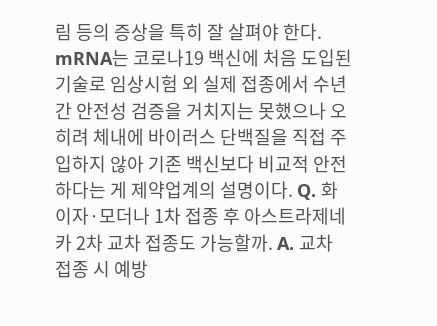림 등의 증상을 특히 잘 살펴야 한다. mRNA는 코로나19 백신에 처음 도입된 기술로 임상시험 외 실제 접종에서 수년간 안전성 검증을 거치지는 못했으나 오히려 체내에 바이러스 단백질을 직접 주입하지 않아 기존 백신보다 비교적 안전하다는 게 제약업계의 설명이다. Q. 화이자·모더나 1차 접종 후 아스트라제네카 2차 교차 접종도 가능할까. A. 교차 접종 시 예방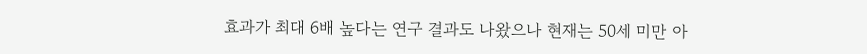효과가 최대 6배 높다는 연구 결과도 나왔으나 현재는 50세 미만 아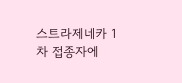스트라제네카 1차 접종자에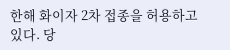한해 화이자 2차 접종을 허용하고 있다. 당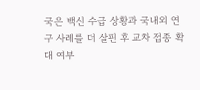국은 백신 수급 상황과 국내외 연구 사례를 더 살핀 후 교차 접종 확대 여부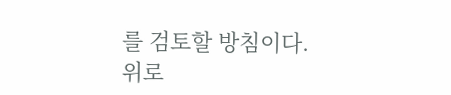를 검토할 방침이다.
위로